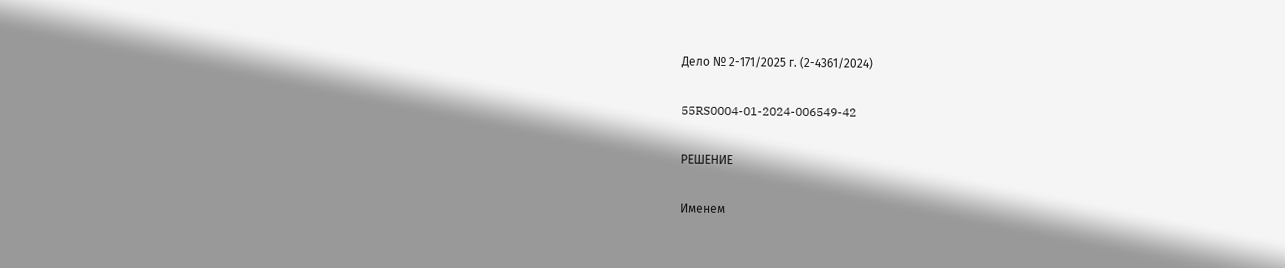Дело № 2-171/2025 г. (2-4361/2024)

55RS0004-01-2024-006549-42

РЕШЕНИЕ

Именем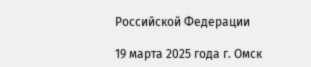Российской Федерации

19 марта 2025 года г. Омск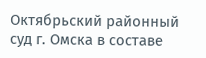Октябрьский районный суд г. Омска в составе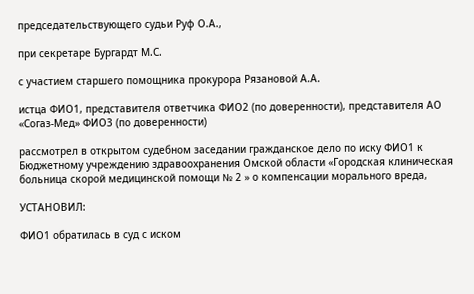председательствующего судьи Руф О.А.,

при секретаре Бургардт М.С.

с участием старшего помощника прокурора Рязановой А.А.

истца ФИО1, представителя ответчика ФИО2 (по доверенности), представителя АО «Согаз-Мед» ФИО3 (по доверенности)

рассмотрел в открытом судебном заседании гражданское дело по иску ФИО1 к Бюджетному учреждению здравоохранения Омской области «Городская клиническая больница скорой медицинской помощи № 2 » о компенсации морального вреда,

УСТАНОВИЛ:

ФИО1 обратилась в суд с иском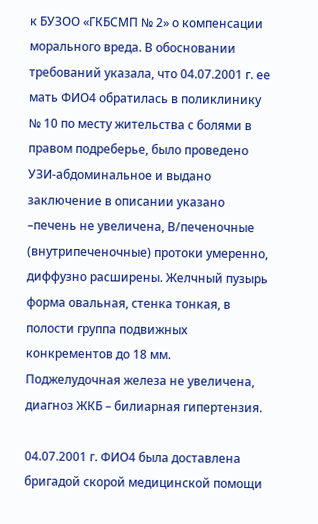к БУЗОО «ГКБСМП № 2» о компенсации морального вреда. В обосновании требований указала, что 04.07.2001 г. ее мать ФИО4 обратилась в поликлинику № 10 по месту жительства с болями в правом подреберье, было проведено УЗИ-абдоминальное и выдано заключение в описании указано –печень не увеличена, В/печеночные (внутрипеченочные) протоки умеренно, диффузно расширены. Желчный пузырь форма овальная, стенка тонкая, в полости группа подвижных конкрементов до 18 мм. Поджелудочная железа не увеличена, диагноз ЖКБ – билиарная гипертензия.

04.07.2001 г. ФИО4 была доставлена бригадой скорой медицинской помощи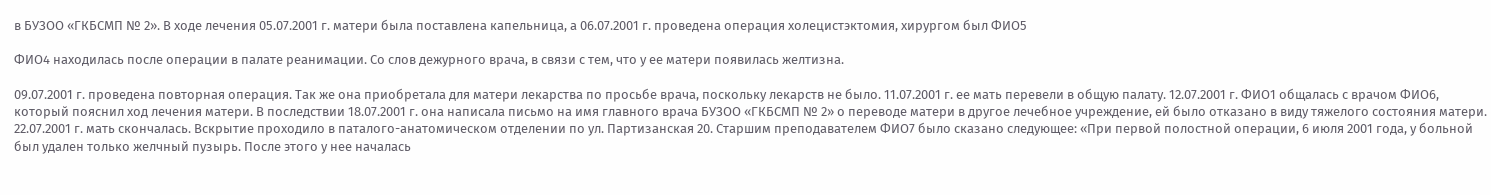в БУЗОО «ГКБСМП № 2». В ходе лечения 05.07.2001 г. матери была поставлена капельница, а 06.07.2001 г. проведена операция холецистэктомия, хирургом был ФИО5

ФИО4 находилась после операции в палате реанимации. Со слов дежурного врача, в связи с тем, что у ее матери появилась желтизна.

09.07.2001 г. проведена повторная операция. Так же она приобретала для матери лекарства по просьбе врача, поскольку лекарств не было. 11.07.2001 г. ее мать перевели в общую палату. 12.07.2001 г. ФИО1 общалась с врачом ФИО6, который пояснил ход лечения матери. В последствии 18.07.2001 г. она написала письмо на имя главного врача БУЗОО «ГКБСМП № 2» о переводе матери в другое лечебное учреждение, ей было отказано в виду тяжелого состояния матери. 22.07.2001 г. мать скончалась. Вскрытие проходило в паталого-анатомическом отделении по ул. Партизанская 20. Старшим преподавателем ФИО7 было сказано следующее: «При первой полостной операции, 6 июля 2001 года, у больной был удален только желчный пузырь. После этого у нее началась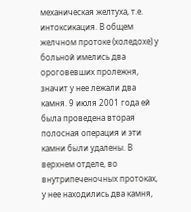механическая желтуха, т.е. интоксикация. В общем желчном протоке (холедохе) у больной имелись два ороговевших пролежня, значит у нее лежали два камня. 9 июля 2001 года ей была проведена вторая полосная операция и эти камни были удалены. В верхнем отделе, во внутрипеченочных протоках, у нее находились два камня,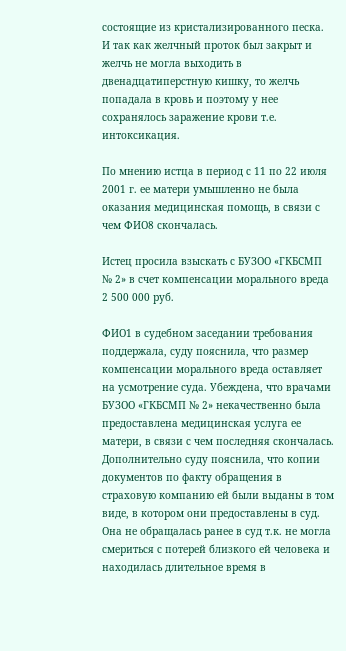состоящие из кристализированного песка. И так как желчный проток был закрыт и желчь не могла выходить в двенадцатиперстную кишку, то желчь попадала в кровь и поэтому у нее сохранялось заражение крови т.е. интоксикация.

По мнению истца в период с 11 по 22 июля 2001 г. ее матери умышленно не была оказания медицинская помощь, в связи с чем ФИО8 скончалась.

Истец просила взыскать с БУЗОО «ГКБСМП № 2» в счет компенсации морального вреда 2 500 000 руб.

ФИО1 в судебном заседании требования поддержала, суду пояснила, что размер компенсации морального вреда оставляет на усмотрение суда. Убеждена, что врачами БУЗОО «ГКБСМП № 2» некачественно была предоставлена медицинская услуга ее матери, в связи с чем последняя скончалась. Дополнительно суду пояснила, что копии документов по факту обращения в страховую компанию ей были выданы в том виде, в котором они предоставлены в суд. Она не обращалась ранее в суд т.к. не могла смериться с потерей близкого ей человека и находилась длительное время в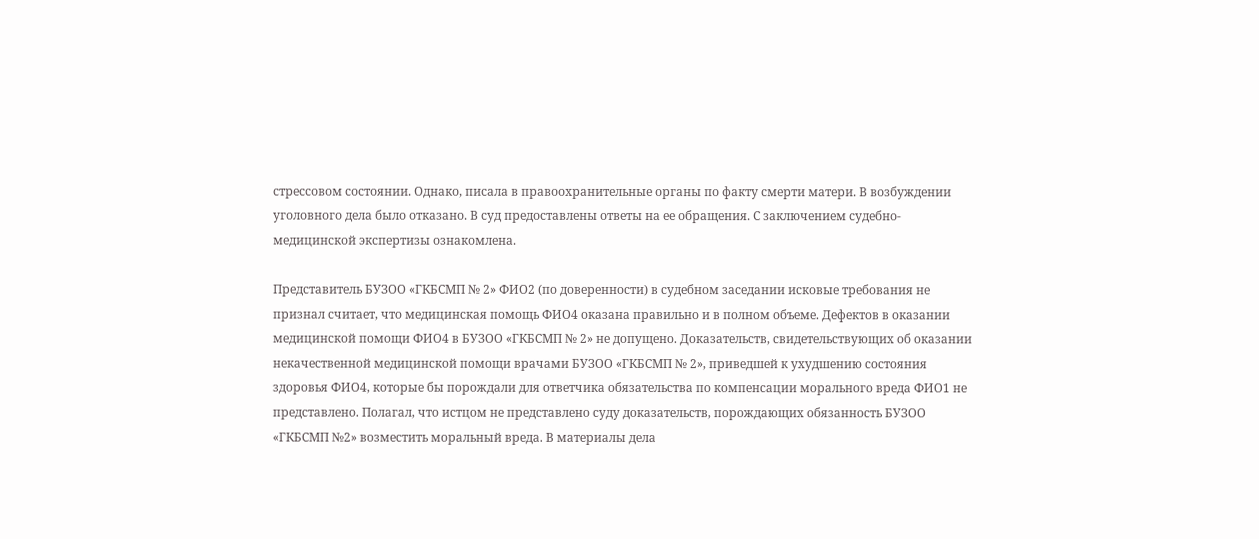стрессовом состоянии. Однако, писала в правоохранительные органы по факту смерти матери. В возбуждении уголовного дела было отказано. В суд предоставлены ответы на ее обращения. С заключением судебно-медицинской экспертизы ознакомлена.

Представитель БУЗОО «ГКБСМП № 2» ФИО2 (по доверенности) в судебном заседании исковые требования не признал считает, что медицинская помощь ФИО4 оказана правильно и в полном объеме. Дефектов в оказании медицинской помощи ФИО4 в БУЗОО «ГКБСМП № 2» не допущено. Доказательств, свидетельствующих об оказании некачественной медицинской помощи врачами БУЗОО «ГКБСМП № 2», приведшей к ухудшению состояния здоровья ФИО4, которые бы порождали для ответчика обязательства по компенсации морального вреда ФИО1 не представлено. Полагал, что истцом не представлено суду доказательств, порождающих обязанность БУЗОО «ГКБСМП №2» возместить моральный вреда. В материалы дела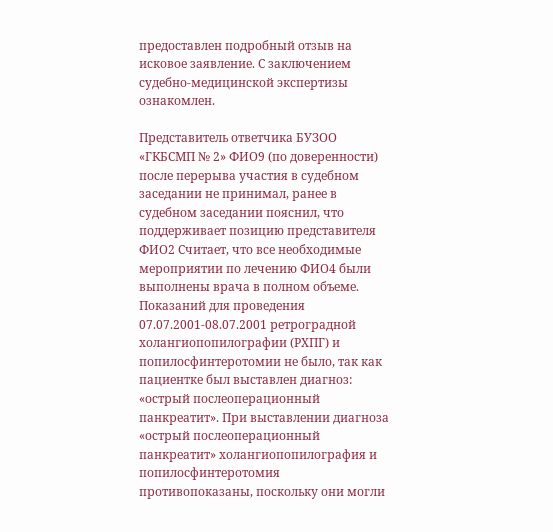предоставлен подробный отзыв на исковое заявление. С заключением судебно-медицинской экспертизы ознакомлен.

Представитель ответчика БУЗОО «ГКБСМП № 2» ФИО9 (по доверенности) после перерыва участия в судебном заседании не принимал, ранее в судебном заседании пояснил, что поддерживает позицию представителя ФИО2 Считает, что все необходимые мероприятии по лечению ФИО4 были выполнены врача в полном объеме. Показаний для проведения 07.07.2001-08.07.2001 ретроградной холангиопопилографии (РХПГ) и попилосфинтеротомии не было, так как пациентке был выставлен диагноз: «острый послеоперационный панкреатит». При выставлении диагноза «острый послеоперационный панкреатит» холангиопопилография и попилосфинтеротомия противопоказаны, поскольку они могли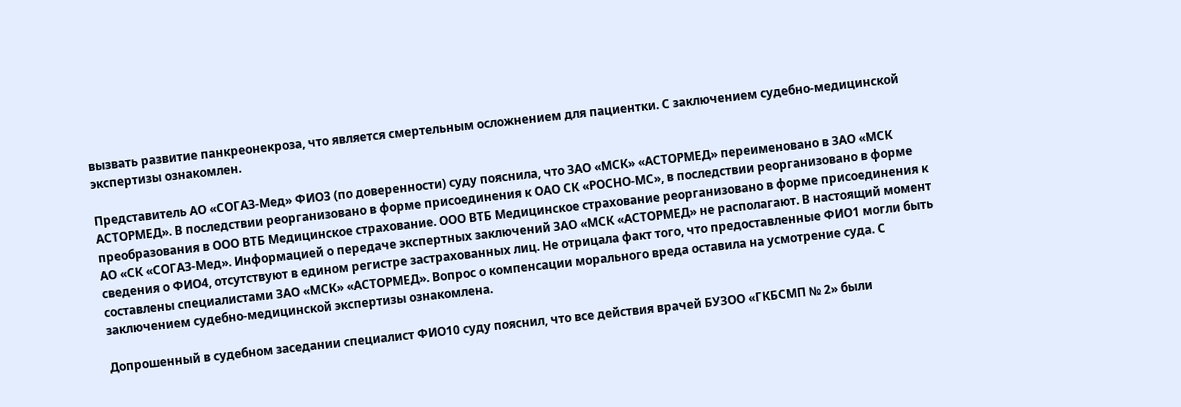вызвать развитие панкреонекроза, что является смертельным осложнением для пациентки. С заключением судебно-медицинской экспертизы ознакомлен.

Представитель АО «СОГАЗ-Мед» ФИО3 (по доверенности) суду пояснила, что ЗАО «МСК» «АСТОРМЕД» переименовано в ЗАО «МСК АСТОРМЕД». В последствии реорганизовано в форме присоединения к ОАО СК «РОСНО-МС», в последствии реорганизовано в форме преобразования в ООО ВТБ Медицинское страхование. ООО ВТБ Медицинское страхование реорганизовано в форме присоединения к АО «СК «СОГАЗ-Мед». Информацией о передаче экспертных заключений ЗАО «МСК «АСТОРМЕД» не располагают. В настоящий момент сведения о ФИО4, отсутствуют в едином регистре застрахованных лиц. Не отрицала факт того, что предоставленные ФИО1 могли быть составлены специалистами ЗАО «МСК» «АСТОРМЕД». Вопрос о компенсации морального вреда оставила на усмотрение суда. С заключением судебно-медицинской экспертизы ознакомлена.

Допрошенный в судебном заседании специалист ФИО10 суду пояснил, что все действия врачей БУЗОО «ГКБСМП № 2» были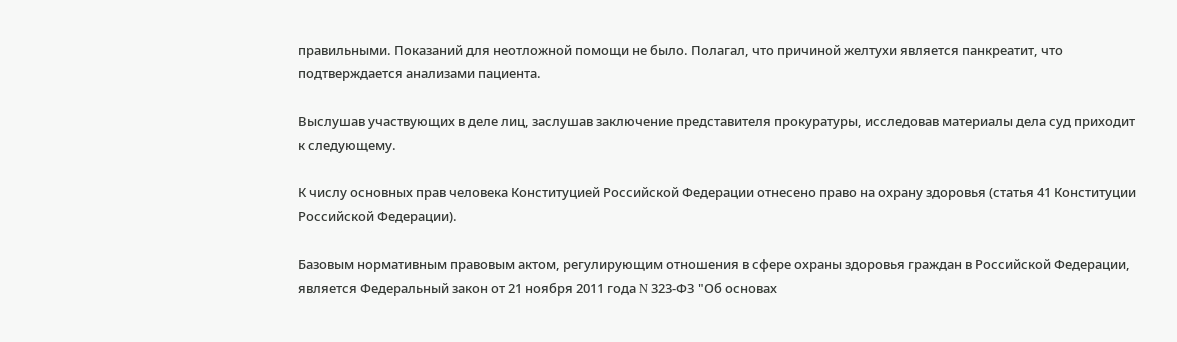правильными. Показаний для неотложной помощи не было. Полагал, что причиной желтухи является панкреатит, что подтверждается анализами пациента.

Выслушав участвующих в деле лиц, заслушав заключение представителя прокуратуры, исследовав материалы дела суд приходит к следующему.

К числу основных прав человека Конституцией Российской Федерации отнесено право на охрану здоровья (статья 41 Конституции Российской Федерации).

Базовым нормативным правовым актом, регулирующим отношения в сфере охраны здоровья граждан в Российской Федерации, является Федеральный закон от 21 ноября 2011 года N 323-ФЗ "Об основах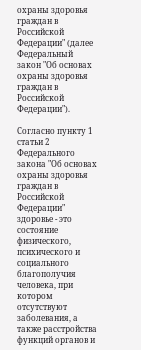охраны здоровья граждан в Российской Федерации" (далее Федеральный закон "Об основах охраны здоровья граждан в Российской Федерации").

Согласно пункту 1 статьи 2 Федерального закона "Об основах охраны здоровья граждан в Российской Федерации" здоровье - это состояние физического, психического и социального благополучия человека, при котором отсутствуют заболевания, а также расстройства функций органов и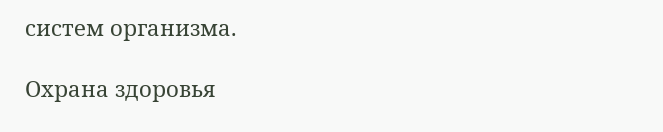систем организма.

Охрана здоровья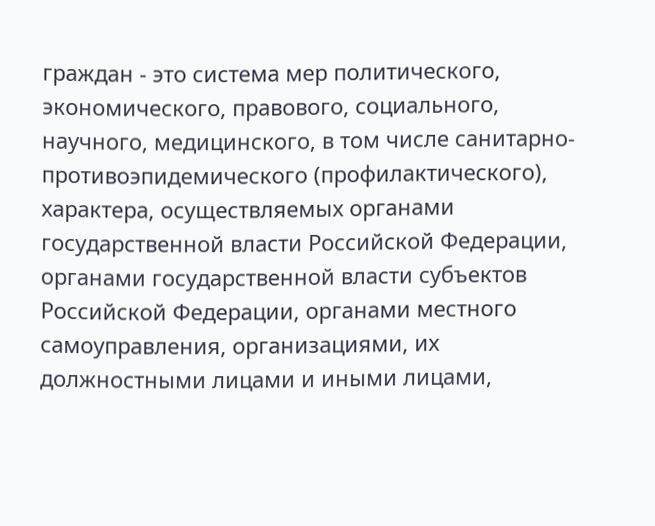граждан - это система мер политического, экономического, правового, социального, научного, медицинского, в том числе санитарно-противоэпидемического (профилактического), характера, осуществляемых органами государственной власти Российской Федерации, органами государственной власти субъектов Российской Федерации, органами местного самоуправления, организациями, их должностными лицами и иными лицами,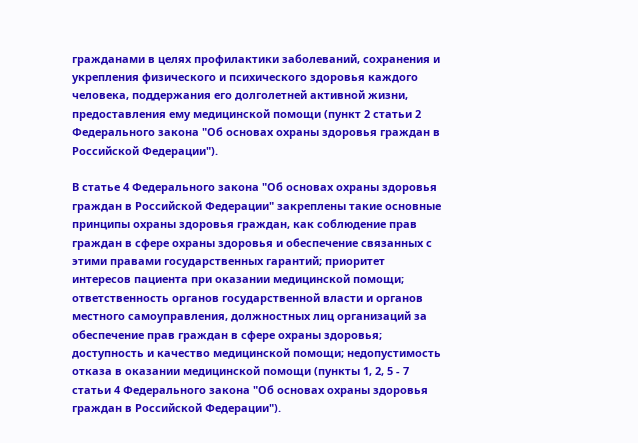гражданами в целях профилактики заболеваний, сохранения и укрепления физического и психического здоровья каждого человека, поддержания его долголетней активной жизни, предоставления ему медицинской помощи (пункт 2 статьи 2 Федерального закона "Об основах охраны здоровья граждан в Российской Федерации").

В статье 4 Федерального закона "Об основах охраны здоровья граждан в Российской Федерации" закреплены такие основные принципы охраны здоровья граждан, как соблюдение прав граждан в сфере охраны здоровья и обеспечение связанных с этими правами государственных гарантий; приоритет интересов пациента при оказании медицинской помощи; ответственность органов государственной власти и органов местного самоуправления, должностных лиц организаций за обеспечение прав граждан в сфере охраны здоровья; доступность и качество медицинской помощи; недопустимость отказа в оказании медицинской помощи (пункты 1, 2, 5 - 7 статьи 4 Федерального закона "Об основах охраны здоровья граждан в Российской Федерации").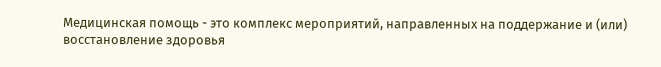Медицинская помощь - это комплекс мероприятий, направленных на поддержание и (или) восстановление здоровья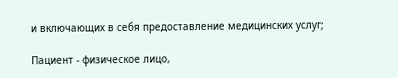и включающих в себя предоставление медицинских услуг;

Пациент - физическое лицо,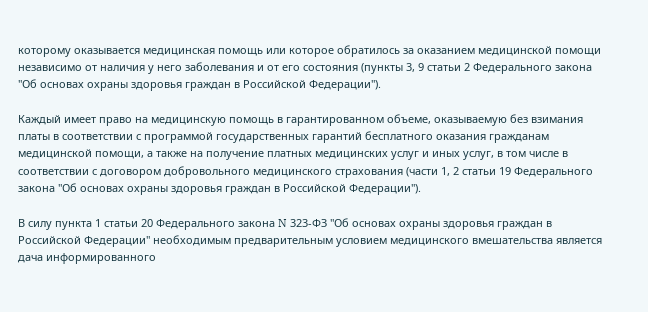которому оказывается медицинская помощь или которое обратилось за оказанием медицинской помощи независимо от наличия у него заболевания и от его состояния (пункты 3, 9 статьи 2 Федерального закона "Об основах охраны здоровья граждан в Российской Федерации").

Каждый имеет право на медицинскую помощь в гарантированном объеме, оказываемую без взимания платы в соответствии с программой государственных гарантий бесплатного оказания гражданам медицинской помощи, а также на получение платных медицинских услуг и иных услуг, в том числе в соответствии с договором добровольного медицинского страхования (части 1, 2 статьи 19 Федерального закона "Об основах охраны здоровья граждан в Российской Федерации").

В силу пункта 1 статьи 20 Федерального закона N 323-ФЗ "Об основах охраны здоровья граждан в Российской Федерации" необходимым предварительным условием медицинского вмешательства является дача информированного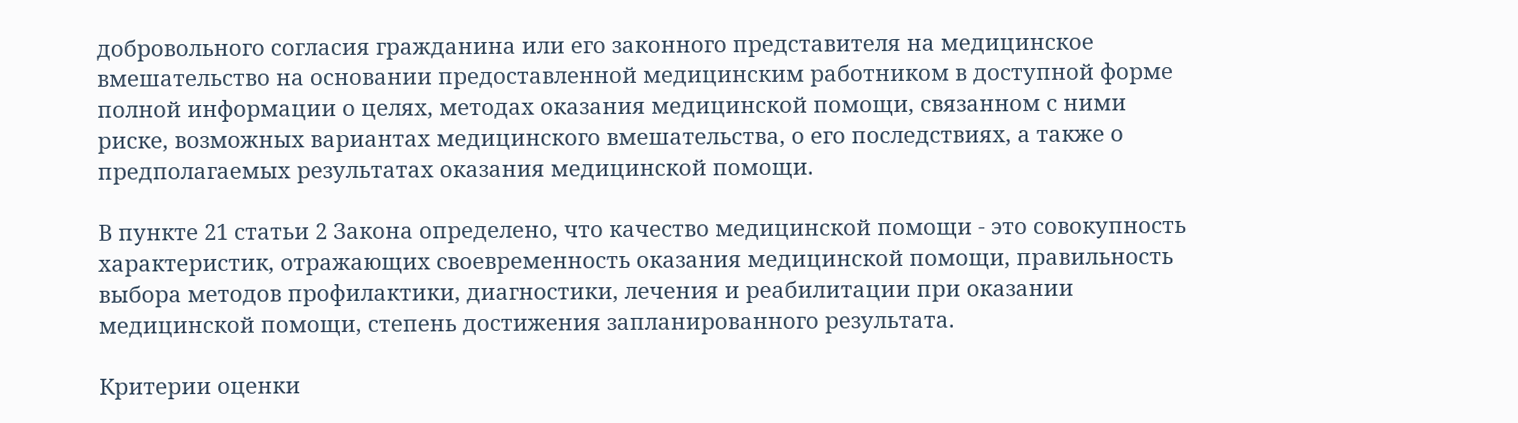добровольного согласия гражданина или его законного представителя на медицинское вмешательство на основании предоставленной медицинским работником в доступной форме полной информации о целях, методах оказания медицинской помощи, связанном с ними риске, возможных вариантах медицинского вмешательства, о его последствиях, а также о предполагаемых результатах оказания медицинской помощи.

В пункте 21 статьи 2 Закона определено, что качество медицинской помощи - это совокупность характеристик, отражающих своевременность оказания медицинской помощи, правильность выбора методов профилактики, диагностики, лечения и реабилитации при оказании медицинской помощи, степень достижения запланированного результата.

Критерии оценки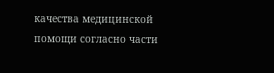качества медицинской помощи согласно части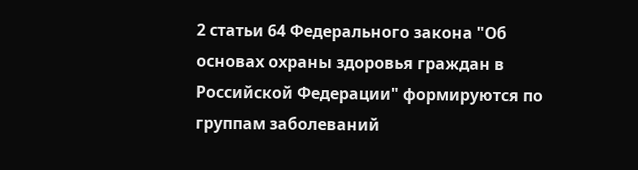2 статьи 64 Федерального закона "Об основах охраны здоровья граждан в Российской Федерации" формируются по группам заболеваний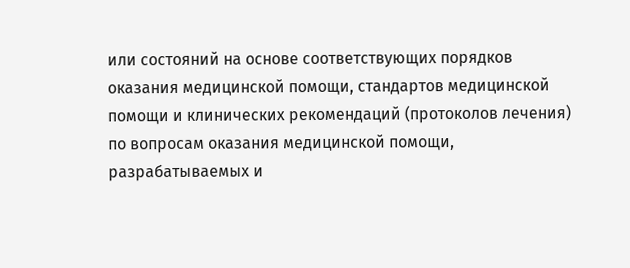или состояний на основе соответствующих порядков оказания медицинской помощи, стандартов медицинской помощи и клинических рекомендаций (протоколов лечения) по вопросам оказания медицинской помощи, разрабатываемых и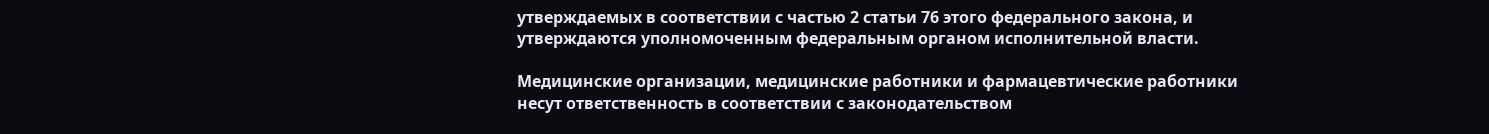утверждаемых в соответствии с частью 2 статьи 76 этого федерального закона, и утверждаются уполномоченным федеральным органом исполнительной власти.

Медицинские организации, медицинские работники и фармацевтические работники несут ответственность в соответствии с законодательством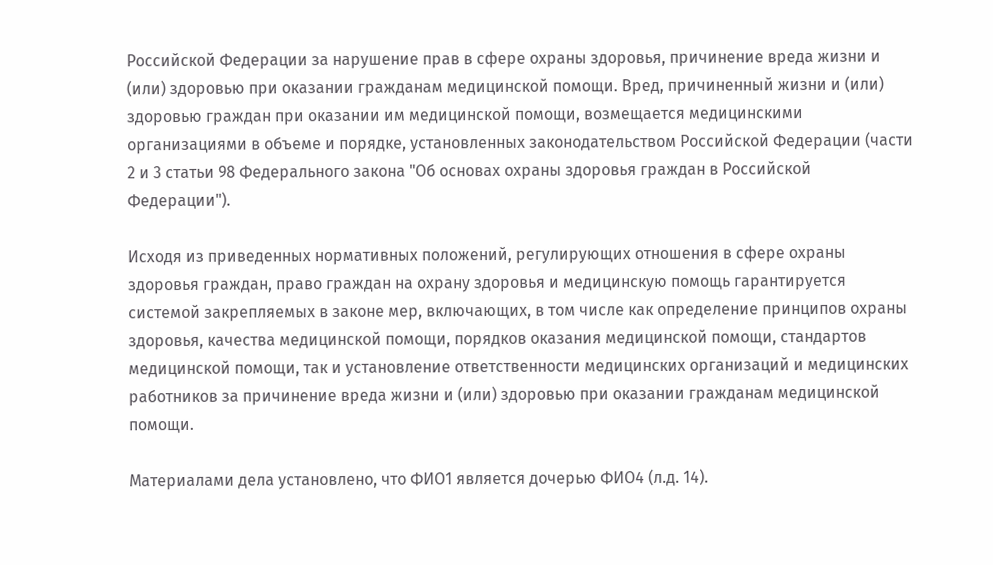Российской Федерации за нарушение прав в сфере охраны здоровья, причинение вреда жизни и (или) здоровью при оказании гражданам медицинской помощи. Вред, причиненный жизни и (или) здоровью граждан при оказании им медицинской помощи, возмещается медицинскими организациями в объеме и порядке, установленных законодательством Российской Федерации (части 2 и 3 статьи 98 Федерального закона "Об основах охраны здоровья граждан в Российской Федерации").

Исходя из приведенных нормативных положений, регулирующих отношения в сфере охраны здоровья граждан, право граждан на охрану здоровья и медицинскую помощь гарантируется системой закрепляемых в законе мер, включающих, в том числе как определение принципов охраны здоровья, качества медицинской помощи, порядков оказания медицинской помощи, стандартов медицинской помощи, так и установление ответственности медицинских организаций и медицинских работников за причинение вреда жизни и (или) здоровью при оказании гражданам медицинской помощи.

Материалами дела установлено, что ФИО1 является дочерью ФИО4 (л.д. 14).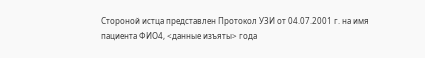Стороной истца представлен Протокол УЗИ от 04.07.2001 г. на имя пациента ФИО4, <данные изъяты> года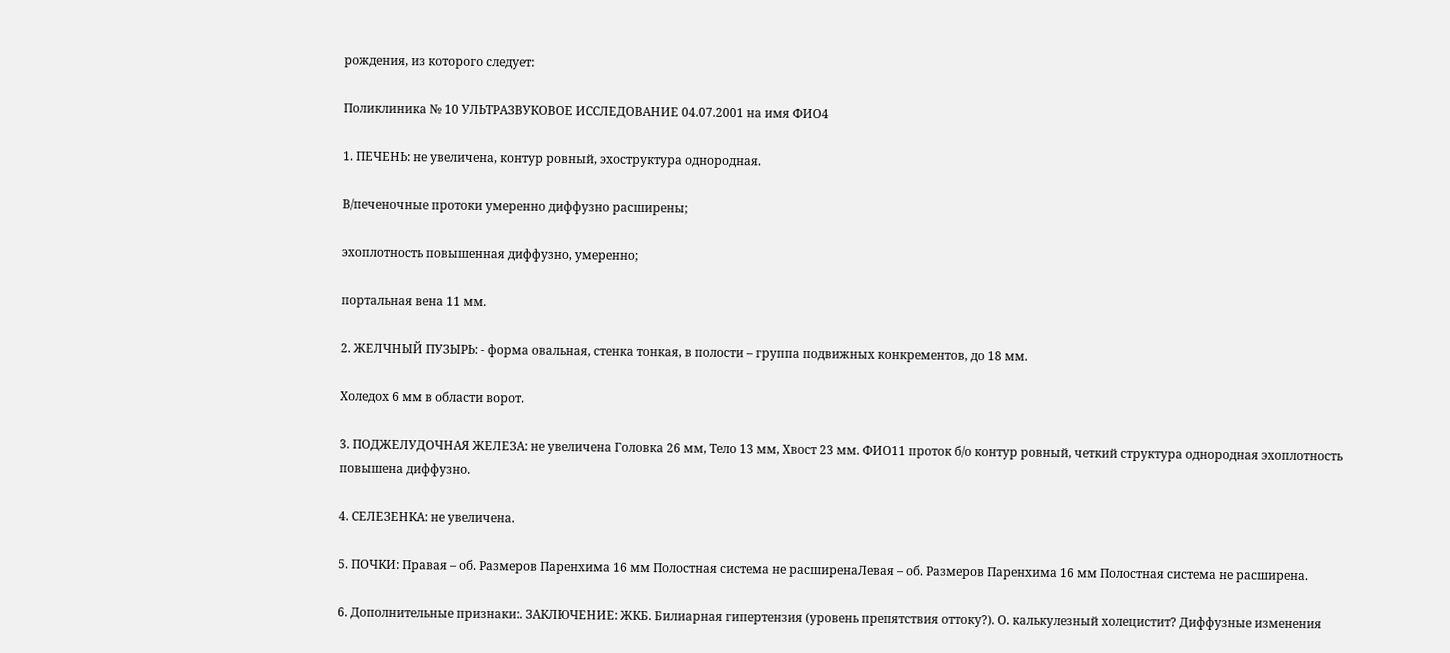рождения, из которого следует:

Поликлиника № 10 УЛЬТРАЗВУКОВОЕ ИССЛЕДОВАНИЕ 04.07.2001 на имя ФИО4

1. ПЕЧЕНЬ: не увеличена, контур ровный, эхоструктура однородная.

В/печеночные протоки умеренно диффузно расширены;

эхоплотность повышенная диффузно, умеренно;

портальная вена 11 мм.

2. ЖЕЛЧНЫЙ ПУЗЫРЬ: - форма овальная, стенка тонкая, в полости – группа подвижных конкрементов, до 18 мм.

Холедох 6 мм в области ворот.

3. ПОДЖЕЛУДОЧНАЯ ЖЕЛЕЗА: не увеличена Головка 26 мм, Тело 13 мм, Хвост 23 мм. ФИО11 проток б/о контур ровный, четкий структура однородная эхоплотность повышена диффузно.

4. СЕЛЕЗЕНКА: не увеличена.

5. ПОЧКИ: Правая – об. Размеров Паренхима 16 мм Полостная система не расширенаЛевая – об. Размеров Паренхима 16 мм Полостная система не расширена.

6. Дополнительные признаки:. ЗАКЛЮЧЕНИЕ: ЖКБ. Билиарная гипертензия (уровень препятствия оттоку?). О. калькулезный холецистит? Диффузные изменения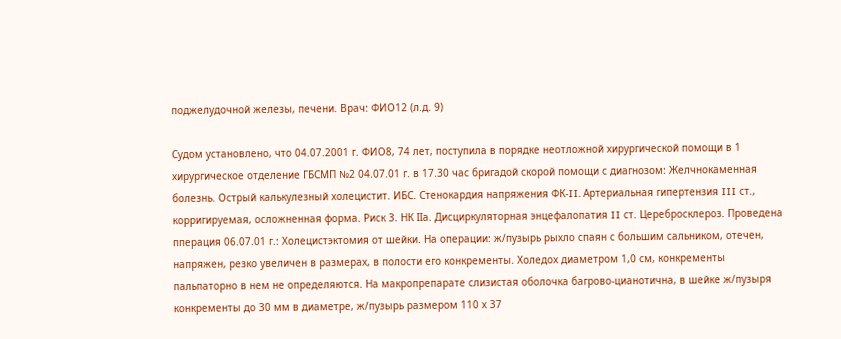поджелудочной железы, печени. Врач: ФИО12 (л.д. 9)

Судом установлено, что 04.07.2001 г. ФИО8, 74 лет, поступила в порядке неотложной хирургической помощи в 1 хирургическое отделение ГБСМП №2 04.07.01 г. в 17.30 час бригадой скорой помощи с диагнозом: Желчнокаменная болезнь. Острый калькулезный холецистит. ИБС. Стенокардия напряжения ФК-II. Артериальная гипертензия III ст., корригируемая, осложненная форма. Риск 3. НК IIа. Дисциркуляторная энцефалопатия II ст. Церебросклероз. Проведена пперация 06.07.01 г.: Холецистэктомия от шейки. На операции: ж/пузырь рыхло спаян с большим сальником, отечен, напряжен, резко увеличен в размерах, в полости его конкременты. Холедох диаметром 1,0 см, конкременты пальпаторно в нем не определяются. На макропрепарате слизистая оболочка багрово-цианотична, в шейке ж/пузыря конкременты до 30 мм в диаметре, ж/пузырь размером 110 х 37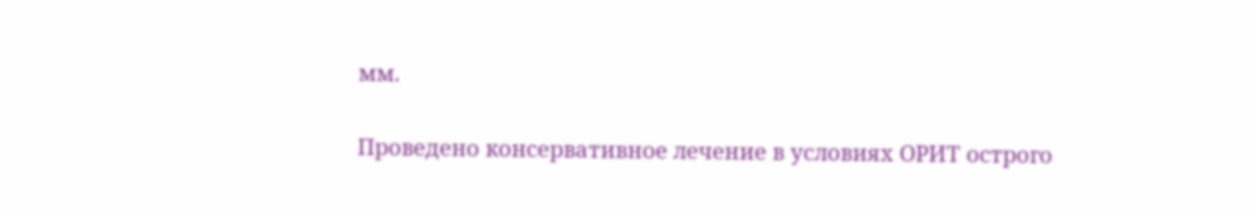мм.

Проведено консервативное лечение в условиях ОРИТ острого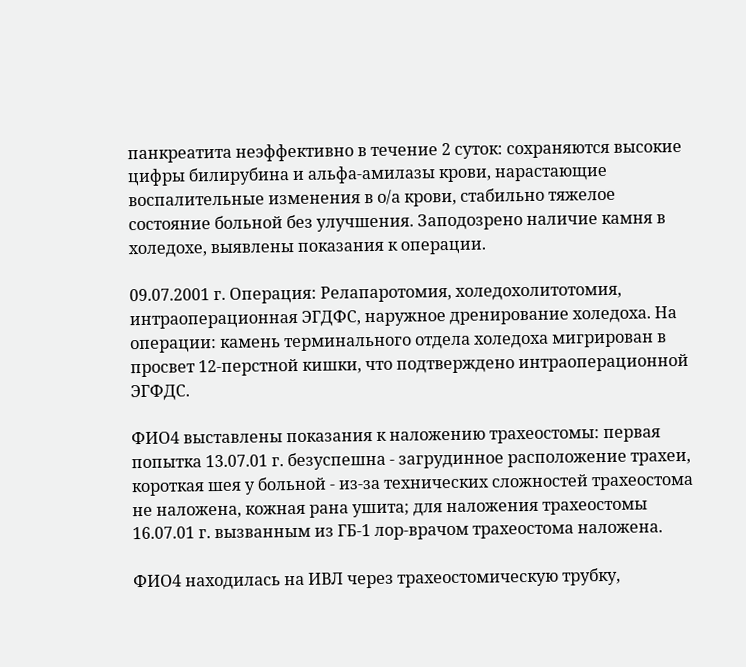панкреатита неэффективно в течение 2 суток: сохраняются высокие цифры билирубина и альфа-амилазы крови, нарастающие воспалительные изменения в о/а крови, стабильно тяжелое состояние больной без улучшения. Заподозрено наличие камня в холедохе, выявлены показания к операции.

09.07.2001 г. Операция: Релапаротомия, холедохолитотомия, интраоперационная ЭГДФС, наружное дренирование холедоха. На операции: камень терминального отдела холедоха мигрирован в просвет 12-перстной кишки, что подтверждено интраоперационной ЭГФДС.

ФИО4 выставлены показания к наложению трахеостомы: первая попытка 13.07.01 г. безуспешна - загрудинное расположение трахеи, короткая шея у больной - из-за технических сложностей трахеостома не наложена, кожная рана ушита; для наложения трахеостомы 16.07.01 г. вызванным из ГБ-1 лор-врачом трахеостома наложена.

ФИО4 находилась на ИВЛ через трахеостомическую трубку,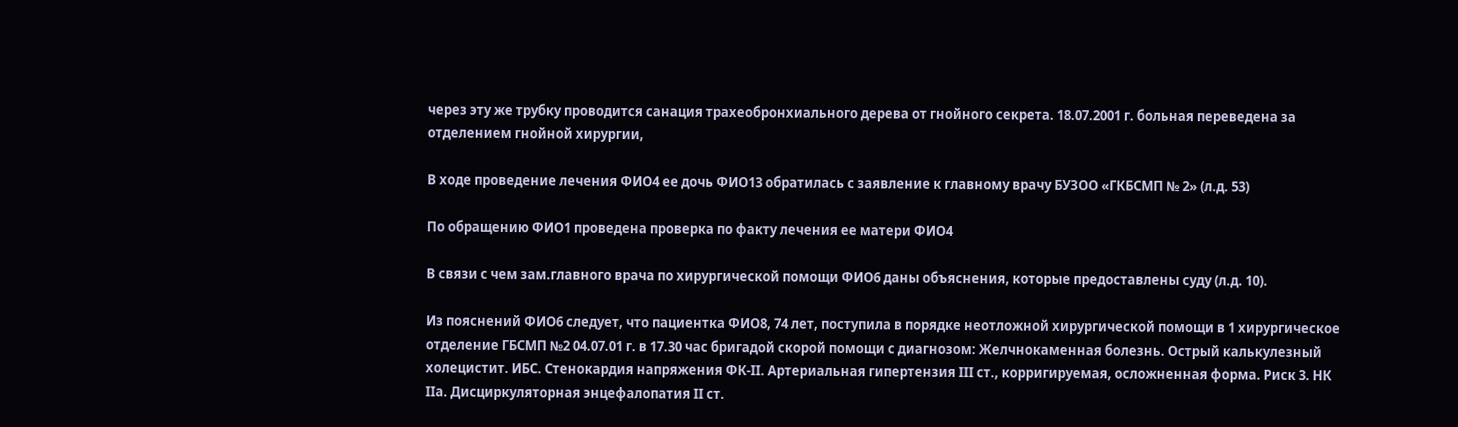через эту же трубку проводится санация трахеобронхиального дерева от гнойного секрета. 18.07.2001 г. больная переведена за отделением гнойной хирургии,

В ходе проведение лечения ФИО4 ее дочь ФИО13 обратилась с заявление к главному врачу БУЗОО «ГКБСМП № 2» (л.д. 53)

По обращению ФИО1 проведена проверка по факту лечения ее матери ФИО4

В связи с чем зам.главного врача по хирургической помощи ФИО6 даны объяснения, которые предоставлены суду (л.д. 10).

Из пояснений ФИО6 следует, что пациентка ФИО8, 74 лет, поступила в порядке неотложной хирургической помощи в 1 хирургическое отделение ГБСМП №2 04.07.01 г. в 17.30 час бригадой скорой помощи с диагнозом: Желчнокаменная болезнь. Острый калькулезный холецистит. ИБС. Стенокардия напряжения ФК-II. Артериальная гипертензия III ст., корригируемая, осложненная форма. Риск 3. НК IIа. Дисциркуляторная энцефалопатия II ст.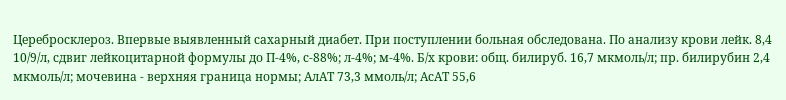Церебросклероз. Впервые выявленный сахарный диабет. При поступлении больная обследована. По анализу крови лейк. 8,4 10/9/л, сдвиг лейкоцитарной формулы до П-4%, с-88%; л-4%; м-4%. Б/х крови: общ. билируб. 16,7 мкмоль/л; пр. билирубин 2,4 мкмоль/л; мочевина - верхняя граница нормы; АлАТ 73,3 ммоль/л; АсАТ 55,6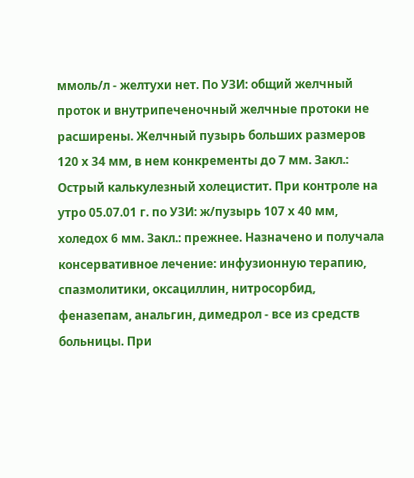ммоль/л - желтухи нет. По УЗИ: общий желчный проток и внутрипеченочный желчные протоки не расширены. Желчный пузырь больших размеров 120 х 34 мм, в нем конкременты до 7 мм. Закл.: Острый калькулезный холецистит. При контроле на утро 05.07.01 г. по УЗИ: ж/пузырь 107 х 40 мм, холедох 6 мм. Закл.: прежнее. Назначено и получала консервативное лечение: инфузионную терапию, спазмолитики, оксациллин, нитросорбид, феназепам, анальгин, димедрол - все из средств больницы. При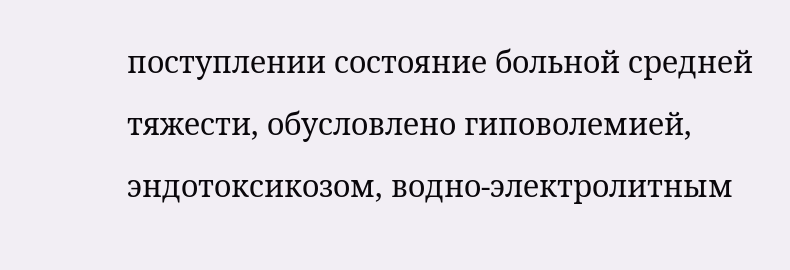поступлении состояние больной средней тяжести, обусловлено гиповолемией, эндотоксикозом, водно-электролитным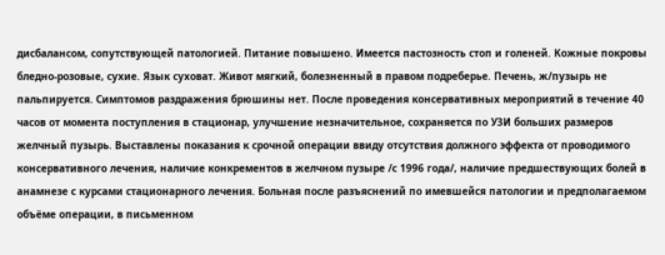дисбалансом, сопутствующей патологией. Питание повышено. Имеется пастозность стоп и голеней. Кожные покровы бледно-розовые, сухие. Язык суховат. Живот мягкий, болезненный в правом подреберье. Печень, ж/пузырь не пальпируется. Симптомов раздражения брюшины нет. После проведения консервативных мероприятий в течение 40 часов от момента поступления в стационар, улучшение незначительное, сохраняется по УЗИ больших размеров желчный пузырь. Выставлены показания к срочной oперации ввиду отсутствия должного эффекта от проводимого консервативного лечения, наличие конкрементов в желчном пузыре /с 1996 года/, наличие предшествующих болей в анамнезе с курсами стационарного лечения. Больная после разъяснений по имевшейся патологии и предполагаемом объёме операции, в письменном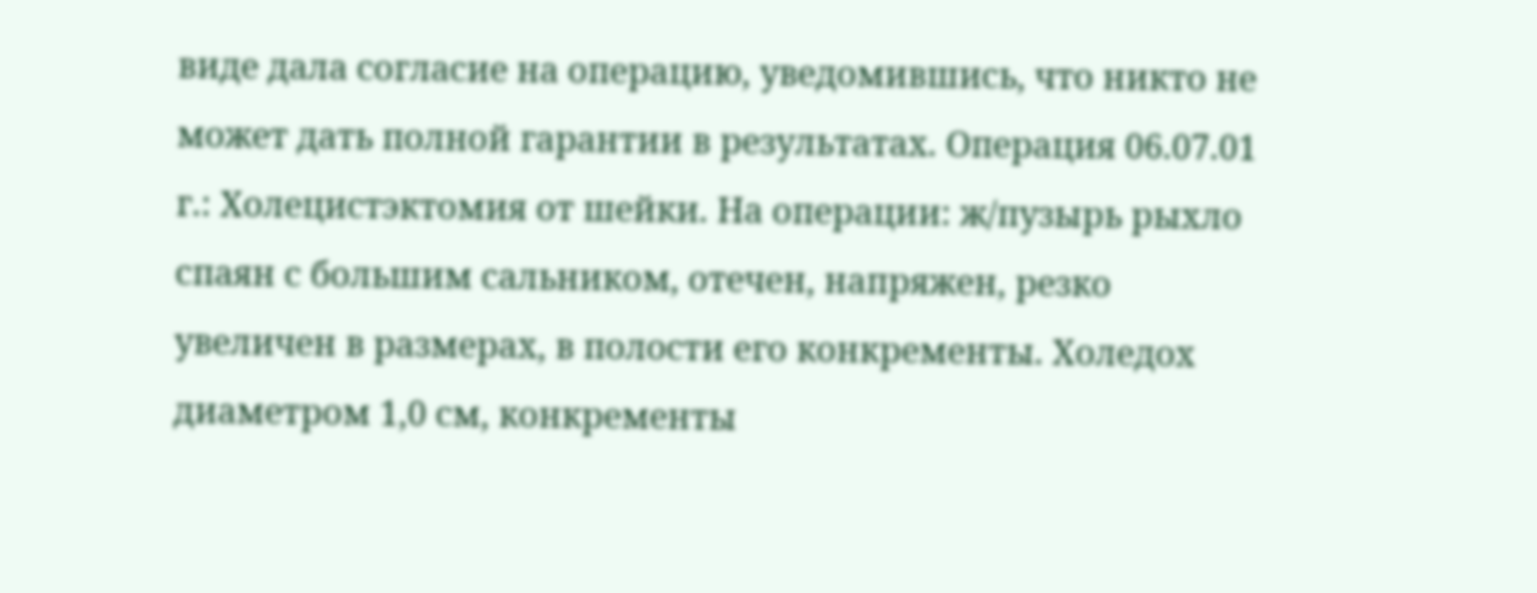виде дала согласие на операцию, уведомившись, что никто не может дать полной гарантии в результатах. Операция 06.07.01 г.: Холецистэктомия от шейки. На операции: ж/пузырь рыхло спаян с большим сальником, отечен, напряжен, резко увеличен в размерах, в полости его конкременты. Холедох диаметром 1,0 см, конкременты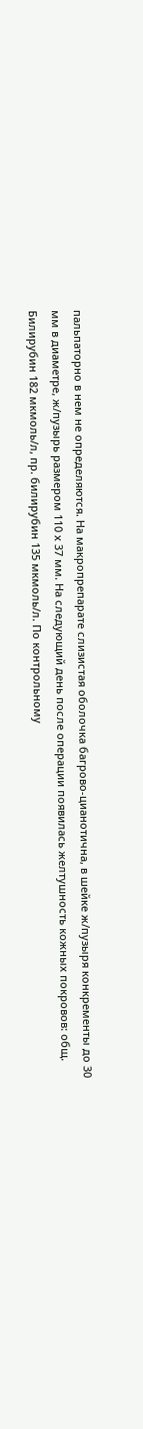пальпаторно в нем не определяются. На макропрепарате слизистая оболочка багрово-цианотична, в шейке ж/пузыря конкременты до 30 мм в диаметре, ж/пузырь размером 110 х 37 мм. На следующий день после операции появилась желтушность кожных покровов: общ. Билирубин 182 мкмоль/л, пр. билирубин 135 мкмоль/л. По контрольному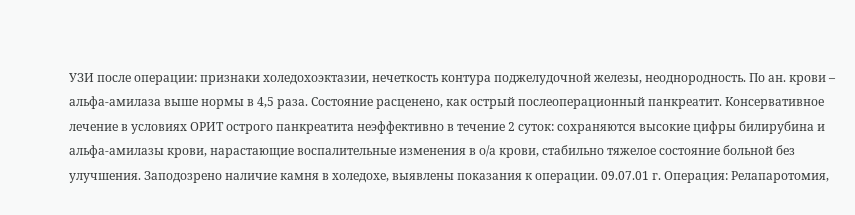УЗИ после операции: признаки холедохоэктазии, нечеткость контура поджелудочной железы, неоднородность. По ан. крови – альфа-амилаза выше нормы в 4,5 раза. Состояние расценено, как острый послеоперационный панкреатит. Консервативное лечение в условиях ОРИТ острого панкреатита неэффективно в течение 2 суток: сохраняются высокие цифры билирубина и альфа-амилазы крови, нарастающие воспалительные изменения в о/а крови, стабильно тяжелое состояние больной без улучшения. Заподозрено наличие камня в холедохе, выявлены показания к операции. 09.07.01 г. Операция: Релапаротомия,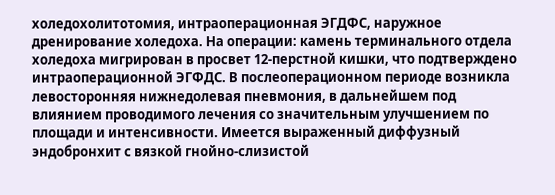холедохолитотомия, интраоперационная ЭГДФС, наружное дренирование холедоха. На операции: камень терминального отдела холедоха мигрирован в просвет 12-перстной кишки, что подтверждено интраоперационной ЭГФДС. В послеоперационном периоде возникла левосторонняя нижнедолевая пневмония, в дальнейшем под влиянием проводимого лечения со значительным улучшением по площади и интенсивности. Имеется выраженный диффузный эндобронхит с вязкой гнойно-слизистой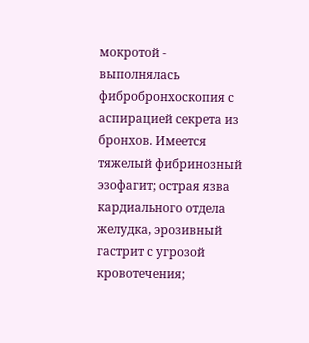мокротой - выполнялась фибробронхоскопия с аспирацией секрета из бронхов. Имеется тяжелый фибринозный эзофагит; острая язва кардиального отдела желудка, эрозивный гастрит с угрозой кровотечения;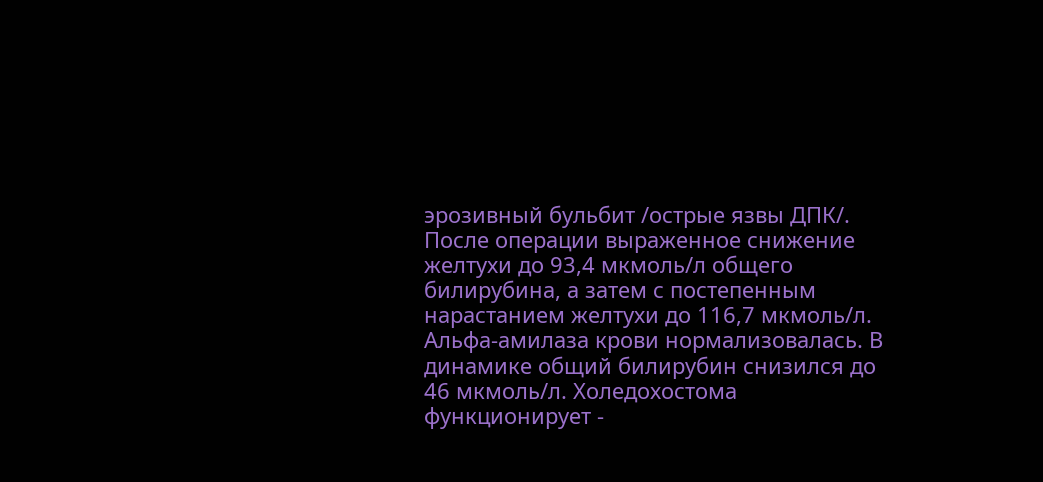эрозивный бульбит /острые язвы ДПК/. После операции выраженное снижение желтухи до 93,4 мкмоль/л общего билирубина, а затем с постепенным нарастанием желтухи до 116,7 мкмоль/л. Альфа-амилаза крови нормализовалась. В динамике общий билирубин снизился до 46 мкмоль/л. Холедохостома функционирует -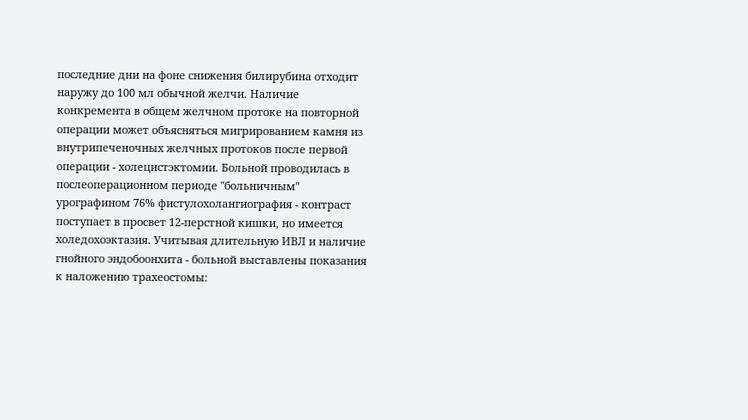последние дни на фоне снижения билирубина отходит наружу до 100 мл обычной желчи. Наличие конкремента в общем желчном протоке на повторной операции может объясняться мигрированием камня из внутрипеченочных желчных протоков после первой операции - холецистэктомии. Больной проводилась в послеоперационном периоде "больничным" урографином 76% фистулохолангиография - контраст поступает в просвет 12-перстной кишки, но имеется холедохоэктазия. Учитывая длительную ИВЛ и наличие гнойного эндобоонхита - больной выставлены показания к наложению трахеостомы: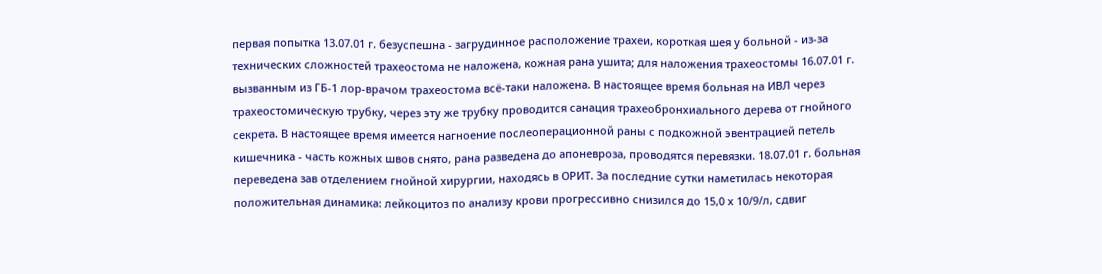первая попытка 13.07.01 г. безуспешна - загрудинное расположение трахеи, короткая шея у больной - из-за технических сложностей трахеостома не наложена, кожная рана ушита; для наложения трахеостомы 16.07.01 г. вызванным из ГБ-1 лор-врачом трахеостома всё-таки наложена. В настоящее время больная на ИВЛ через трахеостомическую трубку, через эту же трубку проводится санация трахеобронхиального дерева от гнойного секрета. В настоящее время имеется нагноение послеоперационной раны с подкожной эвентрацией петель кишечника - часть кожных швов снято, рана разведена до апоневроза, проводятся перевязки. 18.07.01 г. больная переведена зав отделением гнойной хирургии, находясь в ОРИТ. За последние сутки наметилась некоторая положительная динамика: лейкоцитоз по анализу крови прогрессивно снизился до 15,0 х 10/9/л, сдвиг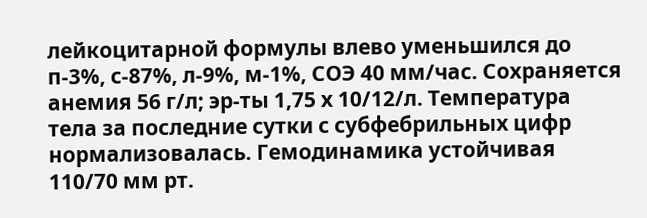лейкоцитарной формулы влево уменьшился до п-3%, с-87%, л-9%, м-1%, СОЭ 40 мм/час. Сохраняется анемия 56 г/л; эр-ты 1,75 х 10/12/л. Температура тела за последние сутки с субфебрильных цифр нормализовалась. Гемодинамика устойчивая 110/70 мм рт.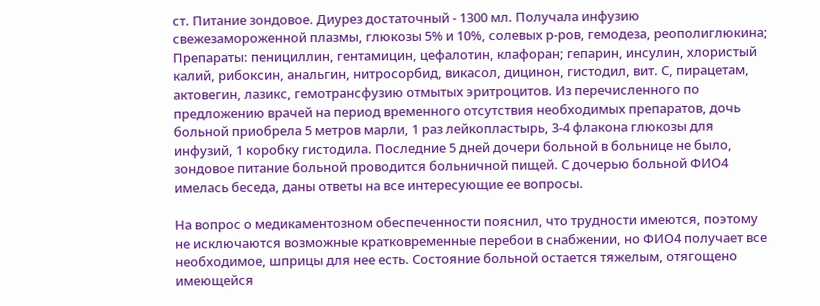ст. Питание зондовое. Диурез достаточный - 1300 мл. Получала инфузию свежезамороженной плазмы, глюкозы 5% и 10%, солевых р-ров, гемодеза, реополиглюкина; Препараты: пенициллин, гентамицин, цефалотин, клафоран; гепарин, инсулин, хлористый калий, рибоксин, анальгин, нитросорбид, викасол, дицинон, гистодил, вит. С, пирацетам, актовегин, лазикс, гемотрансфузию отмытых эритроцитов. Из перечисленного по предложению врачей на период временного отсутствия необходимых препаратов, дочь больной приобрела 5 метров марли, 1 раз лейкопластырь, 3-4 флакона глюкозы для инфузий, 1 коробку гистодила. Последние 5 дней дочери больной в больнице не было, зондовое питание больной проводится больничной пищей. С дочерью больной ФИО4 имелась беседа, даны ответы на все интересующие ее вопросы.

На вопрос о медикаментозном обеспеченности пояснил, что трудности имеются, поэтому не исключаются возможные кратковременные перебои в снабжении, но ФИО4 получает все необходимое, шприцы для нее есть. Состояние больной остается тяжелым, отягощено имеющейся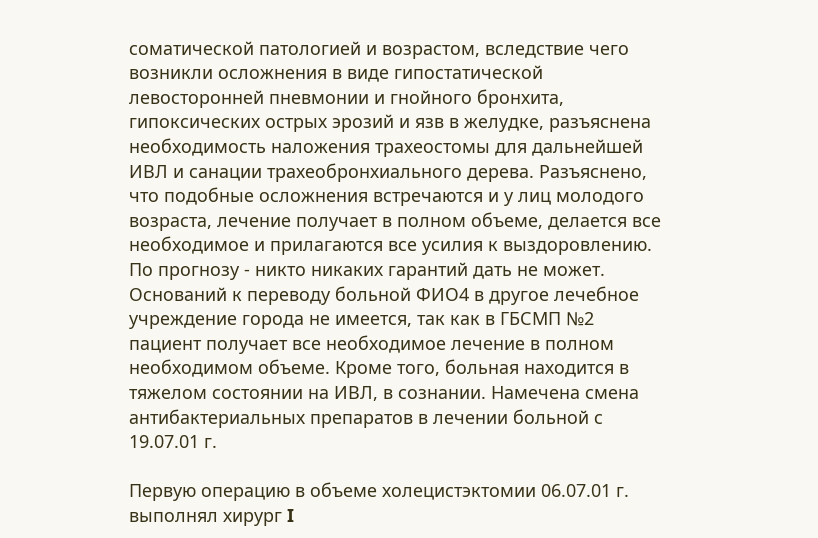соматической патологией и возрастом, вследствие чего возникли осложнения в виде гипостатической левосторонней пневмонии и гнойного бронхита, гипоксических острых эрозий и язв в желудке, разъяснена необходимость наложения трахеостомы для дальнейшей ИВЛ и санации трахеобронхиального дерева. Разъяснено, что подобные осложнения встречаются и у лиц молодого возраста, лечение получает в полном объеме, делается все необходимое и прилагаются все усилия к выздоровлению. По прогнозу - никто никаких гарантий дать не может. Оснований к переводу больной ФИО4 в другое лечебное учреждение города не имеется, так как в ГБСМП №2 пациент получает все необходимое лечение в полном необходимом объеме. Кроме того, больная находится в тяжелом состоянии на ИВЛ, в сознании. Намечена смена антибактериальных препаратов в лечении больной с 19.07.01 г.

Первую операцию в объеме холецистэктомии 06.07.01 г. выполнял хирург I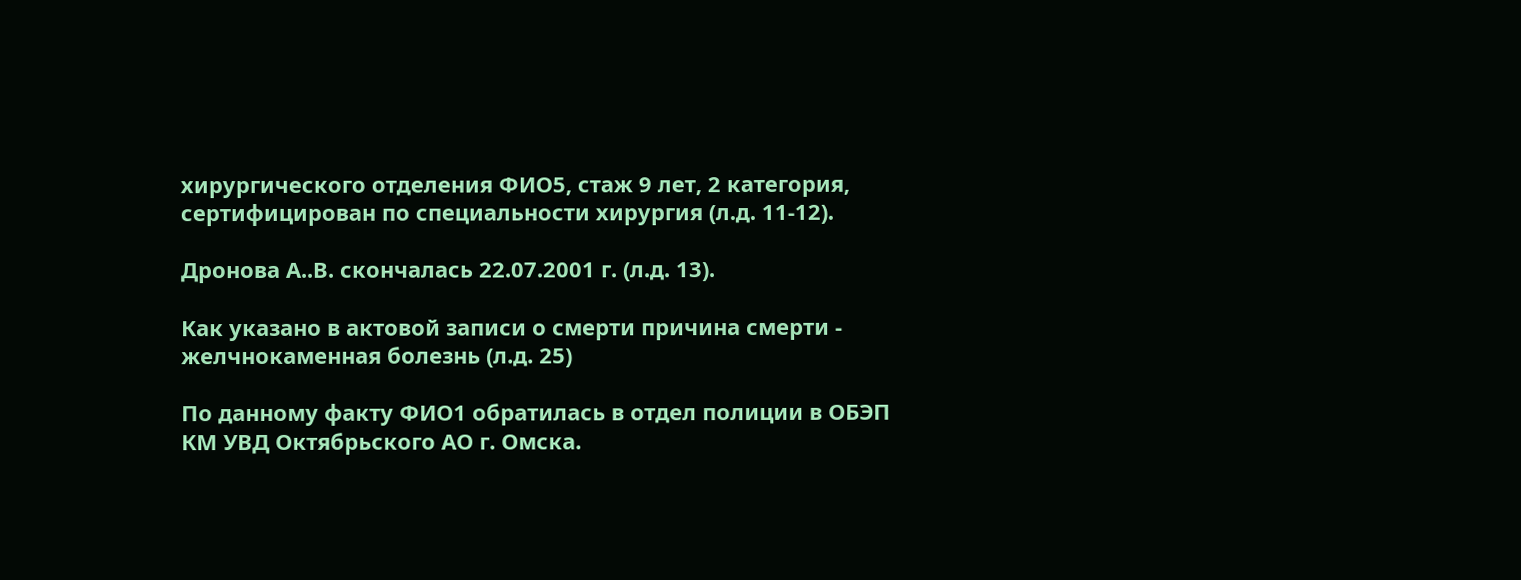хирургического отделения ФИО5, стаж 9 лет, 2 категория, сертифицирован по специальности хирургия (л.д. 11-12).

Дронова А..В. скончалась 22.07.2001 г. (л.д. 13).

Как указано в актовой записи о смерти причина смерти - желчнокаменная болезнь (л.д. 25)

По данному факту ФИО1 обратилась в отдел полиции в ОБЭП КМ УВД Октябрьского АО г. Омска.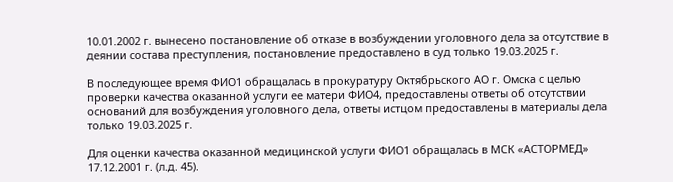10.01.2002 г. вынесено постановление об отказе в возбуждении уголовного дела за отсутствие в деянии состава преступления, постановление предоставлено в суд только 19.03.2025 г.

В последующее время ФИО1 обращалась в прокуратуру Октябрьского АО г. Омска с целью проверки качества оказанной услуги ее матери ФИО4, предоставлены ответы об отсутствии оснований для возбуждения уголовного дела, ответы истцом предоставлены в материалы дела только 19.03.2025 г.

Для оценки качества оказанной медицинской услуги ФИО1 обращалась в МСК «АСТОРМЕД» 17.12.2001 г. (л.д. 45).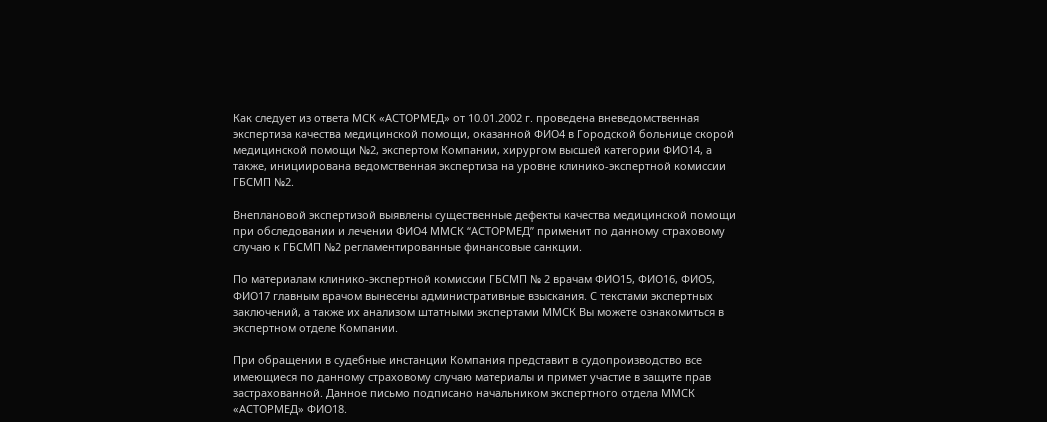Как следует из ответа МСК «АСТОРМЕД» от 10.01.2002 г. проведена вневедомственная экспертиза качества медицинской помощи, оказанной ФИО4 в Городской больнице скорой медицинской помощи №2, экспертом Компании, хирургом высшей категории ФИО14, а также, инициирована ведомственная экспертиза на уровне клинико-экспертной комиссии ГБСМП №2.

Внеплановой экспертизой выявлены существенные дефекты качества медицинской помощи при обследовании и лечении ФИО4 ММСК “АСТОРМЕД” применит по данному страховому случаю к ГБСМП №2 регламентированные финансовые санкции.

По материалам клинико-экспертной комиссии ГБСМП № 2 врачам ФИО15, ФИО16, ФИО5, ФИО17 главным врачом вынесены административные взыскания. С текстами экспертных заключений, а также их анализом штатными экспертами ММСК Вы можете ознакомиться в экспертном отделе Компании.

При обращении в судебные инстанции Компания представит в судопроизводство все имеющиеся по данному страховому случаю материалы и примет участие в защите прав застрахованной. Данное письмо подписано начальником экспертного отдела ММСК «АСТОРМЕД» ФИО18.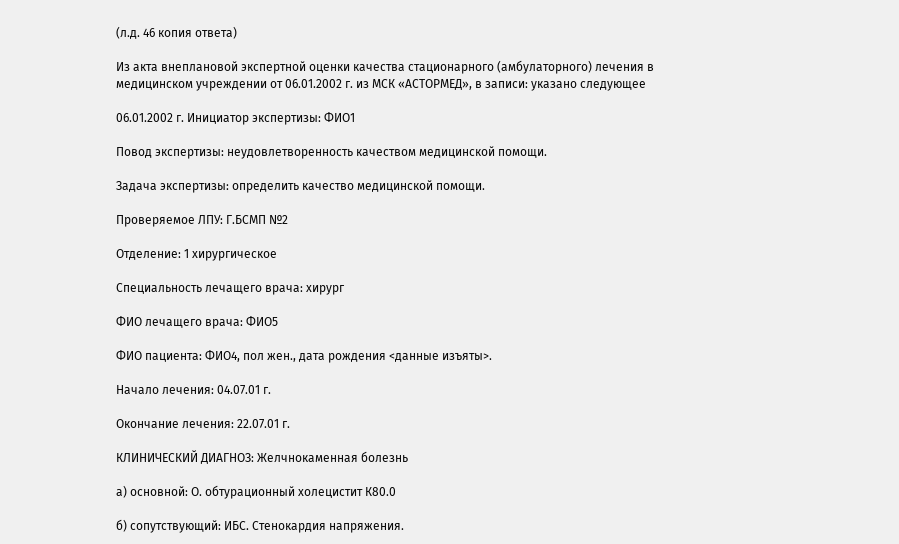(л.д. 46 копия ответа)

Из акта внеплановой экспертной оценки качества стационарного (амбулаторного) лечения в медицинском учреждении от 06.01.2002 г. из МСК «АСТОРМЕД», в записи: указано следующее

06.01.2002 г. Инициатор экспертизы: ФИО1

Повод экспертизы: неудовлетворенность качеством медицинской помощи.

Задача экспертизы: определить качество медицинской помощи.

Проверяемое ЛПУ: Г.БСМП №2

Отделение: 1 хирургическое

Специальность лечащего врача: хирург

ФИО лечащего врача: ФИО5

ФИО пациента: ФИО4, пол жен., дата рождения <данные изъяты>.

Начало лечения: 04.07.01 г.

Окончание лечения: 22.07.01 г.

КЛИНИЧЕСКИЙ ДИАГНОЗ: Желчнокаменная болезнь

а) основной: О. обтурационный холецистит К80.0

б) сопутствующий: ИБС. Стенокардия напряжения.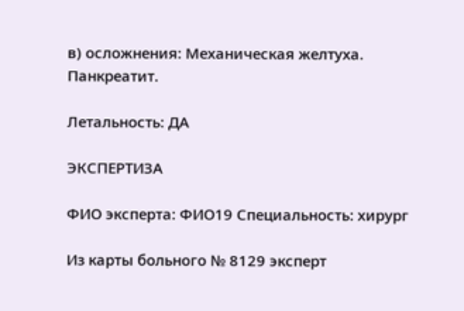в) осложнения: Механическая желтуха. Панкреатит.

Летальность: ДА

ЭКСПЕРТИЗА

ФИО эксперта: ФИО19 Специальность: хирург

Из карты больного № 8129 эксперт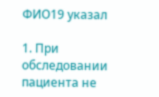ФИО19 указал

1. При обследовании пациента не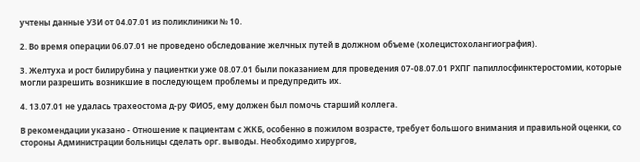учтены данные УЗИ от 04.07.01 из поликлиники № 10.

2. Во время операции 06.07.01 не проведено обследование желчных путей в должном объеме (холецистохолангиография).

3. Желтуха и рост билирубина у пациентки уже 08.07.01 были показанием для проведения 07-08.07.01 РХПГ папиллосфинктеростомии, которые могли разрешить возникшие в последующем проблемы и предупредить их.

4. 13.07.01 не удалась трахеостома д-ру ФИО5, ему должен был помочь старший коллега.

В рекомендации указано - Отношение к пациентам с ЖКБ, особенно в пожилом возрасте, требует большого внимания и правильной оценки, со стороны Администрации больницы сделать орг. выводы. Необходимо хирургов,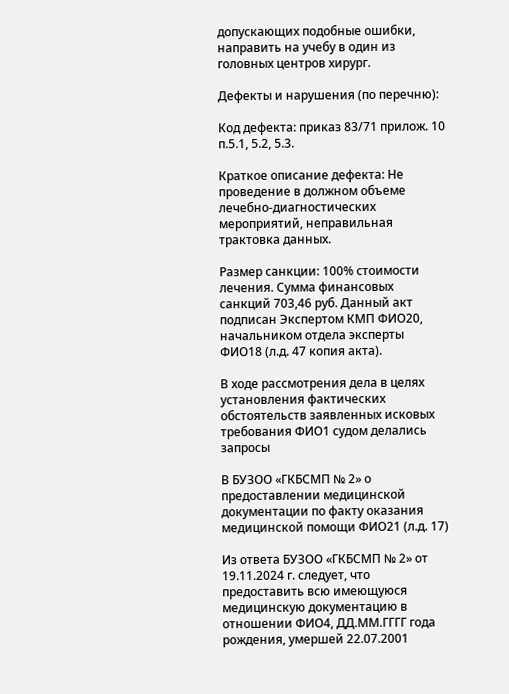допускающих подобные ошибки, направить на учебу в один из головных центров хирург.

Дефекты и нарушения (по перечню):

Код дефекта: приказ 83/71 прилож. 10 п.5.1, 5.2, 5.3.

Краткое описание дефекта: Не проведение в должном объеме лечебно-диагностических мероприятий, неправильная трактовка данных.

Размер санкции: 100% стоимости лечения. Сумма финансовых санкций 703,46 руб. Данный акт подписан Экспертом КМП ФИО20, начальником отдела эксперты ФИО18 (л.д. 47 копия акта).

В ходе рассмотрения дела в целях установления фактических обстоятельств заявленных исковых требования ФИО1 судом делались запросы

В БУЗОО «ГКБСМП № 2» о предоставлении медицинской документации по факту оказания медицинской помощи ФИО21 (л.д. 17)

Из ответа БУЗОО «ГКБСМП № 2» от 19.11.2024 г. следует, что предоставить всю имеющуюся медицинскую документацию в отношении ФИО4, ДД.ММ.ГГГГ года рождения, умершей 22.07.2001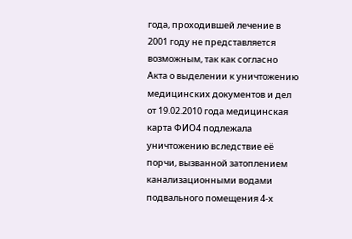года, проходившей лечение в 2001 году не представляется возможным, так как согласно Акта о выделении к уничтожению медицинских документов и дел от 19.02.2010 года медицинская карта ФИО4 подлежала уничтожению вследствие её порчи, вызванной затоплением канализационными водами подвального помещения 4-х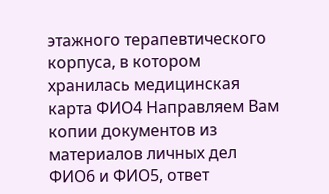этажного терапевтического корпуса, в котором хранилась медицинская карта ФИО4 Направляем Вам копии документов из материалов личных дел ФИО6 и ФИО5, ответ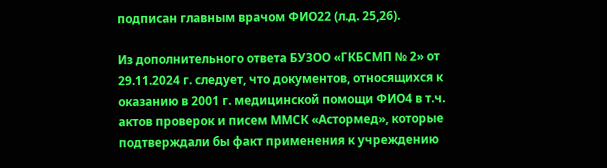подписан главным врачом ФИО22 (л.д. 25,26).

Из дополнительного ответа БУЗОО «ГКБСМП № 2» от 29.11.2024 г. следует, что документов, относящихся к оказанию в 2001 г. медицинской помощи ФИО4 в т.ч. актов проверок и писем ММСК «Астормед», которые подтверждали бы факт применения к учреждению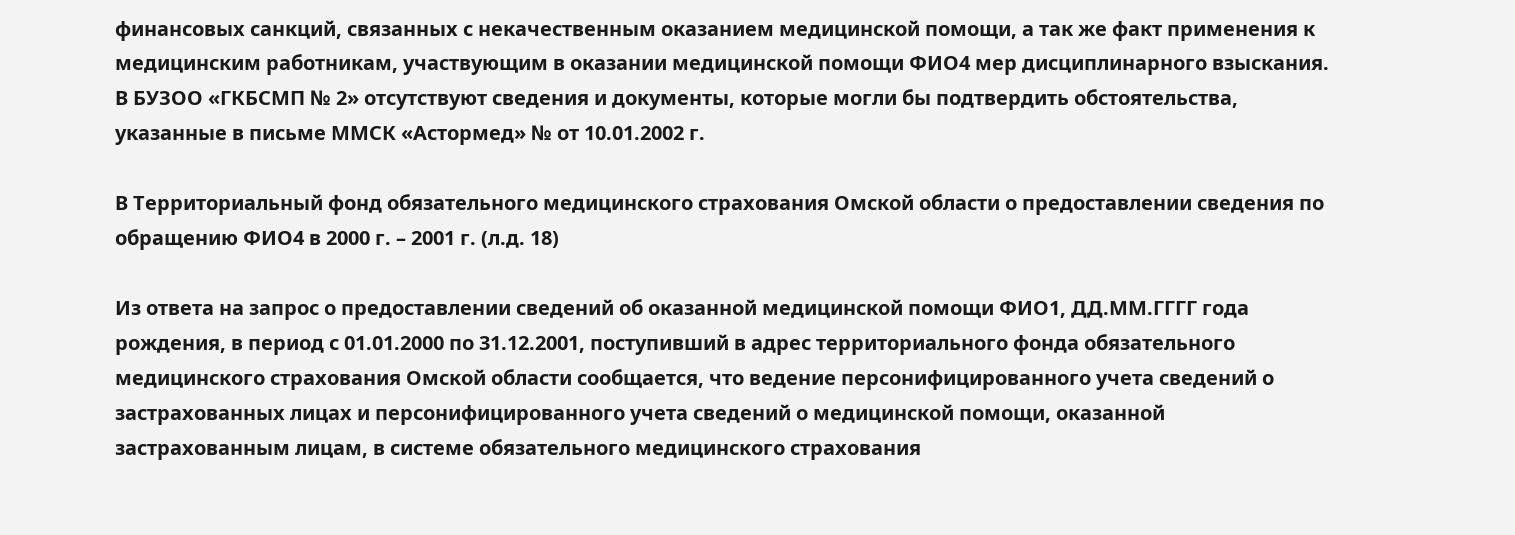финансовых санкций, связанных с некачественным оказанием медицинской помощи, а так же факт применения к медицинским работникам, участвующим в оказании медицинской помощи ФИО4 мер дисциплинарного взыскания. В БУЗОО «ГКБСМП № 2» отсутствуют сведения и документы, которые могли бы подтвердить обстоятельства, указанные в письме ММСК «Астормед» № от 10.01.2002 г.

В Территориальный фонд обязательного медицинского страхования Омской области о предоставлении сведения по обращению ФИО4 в 2000 г. – 2001 г. (л.д. 18)

Из ответа на запрос о предоставлении сведений об оказанной медицинской помощи ФИО1, ДД.ММ.ГГГГ года рождения, в период с 01.01.2000 по 31.12.2001, поступивший в адрес территориального фонда обязательного медицинского страхования Омской области сообщается, что ведение персонифицированного учета сведений о застрахованных лицах и персонифицированного учета сведений о медицинской помощи, оказанной застрахованным лицам, в системе обязательного медицинского страхования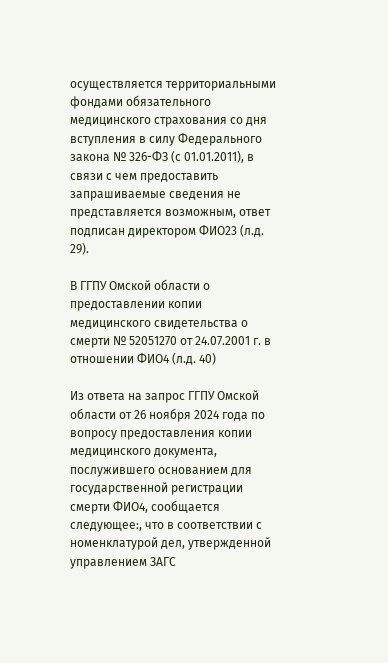осуществляется территориальными фондами обязательного медицинского страхования со дня вступления в силу Федерального закона № 326-ФЗ (с 01.01.2011), в связи с чем предоставить запрашиваемые сведения не представляется возможным, ответ подписан директором ФИО23 (л.д. 29).

В ГГПУ Омской области о предоставлении копии медицинского свидетельства о смерти № 52051270 от 24.07.2001 г. в отношении ФИО4 (л.д. 40)

Из ответа на запрос ГГПУ Омской области от 26 ноября 2024 года по вопросу предоставления копии медицинского документа, послужившего основанием для государственной регистрации смерти ФИО4, сообщается следующее:, что в соответствии с номенклатурой дел, утвержденной управлением ЗАГС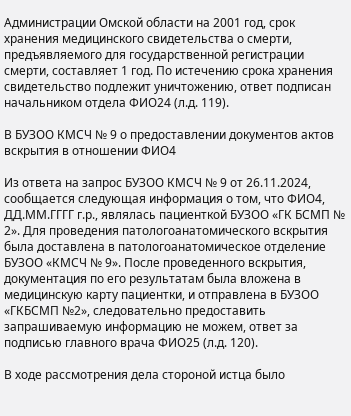Администрации Омской области на 2001 год, срок хранения медицинского свидетельства о смерти, предъявляемого для государственной регистрации смерти, составляет 1 год. По истечению срока хранения свидетельство подлежит уничтожению, ответ подписан начальником отдела ФИО24 (л.д. 119).

В БУЗОО КМСЧ № 9 о предоставлении документов актов вскрытия в отношении ФИО4

Из ответа на запрос БУЗОО КМСЧ № 9 от 26.11.2024, сообщается следующая информация о том, что ФИО4, ДД.ММ.ГГГГ г.р., являлась пациенткой БУЗОО «ГК БСМП № 2». Для проведения патологоанатомического вскрытия была доставлена в патологоанатомическое отделение БУЗОО «КМСЧ № 9». После проведенного вскрытия, документация по его результатам была вложена в медицинскую карту пациентки, и отправлена в БУЗОО «ГКБСМП №2», следовательно предоставить запрашиваемую информацию не можем, ответ за подписью главного врача ФИО25 (л.д. 120).

В ходе рассмотрения дела стороной истца было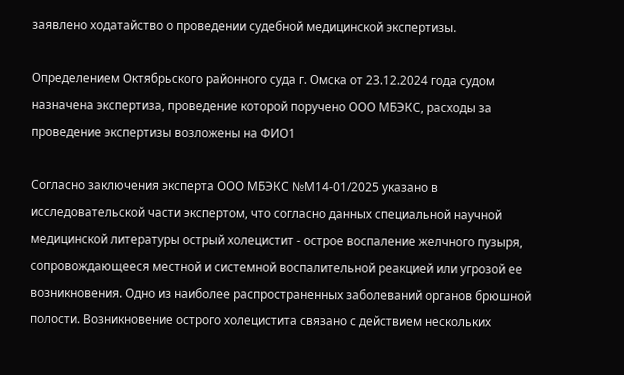заявлено ходатайство о проведении судебной медицинской экспертизы.

Определением Октябрьского районного суда г. Омска от 23.12.2024 года судом назначена экспертиза, проведение которой поручено ООО МБЭКС, расходы за проведение экспертизы возложены на ФИО1

Согласно заключения эксперта ООО МБЭКС №М14-01/2025 указано в исследовательской части экспертом, что согласно данных специальной научной медицинской литературы острый холецистит - острое воспаление желчного пузыря, сопровождающееся местной и системной воспалительной реакцией или угрозой ее возникновения. Одно из наиболее распространенных заболеваний органов брюшной полости. Возникновение острого холецистита связано с действием нескольких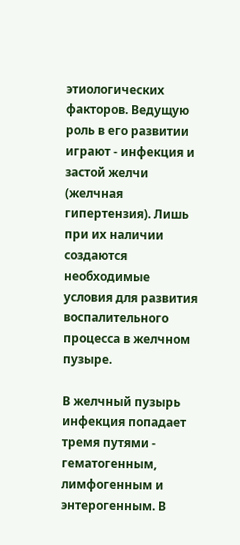этиологических факторов. Ведущую роль в его развитии играют - инфекция и застой желчи (желчная гипертензия). Лишь при их наличии создаются необходимые условия для развития воспалительного процесса в желчном пузыре.

В желчный пузырь инфекция попадает тремя путями - гематогенным, лимфогенным и энтерогенным. В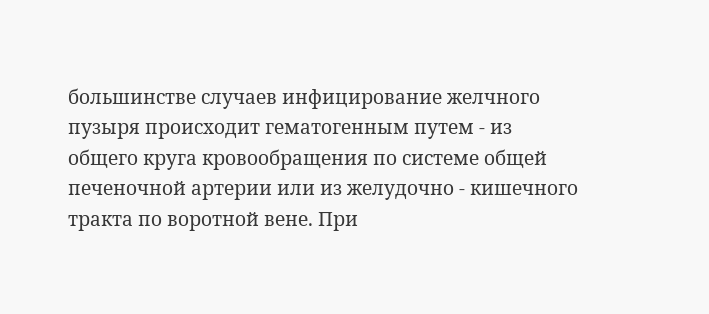большинстве случаев инфицирование желчного пузыря происходит гематогенным путем - из общего круга кровообращения по системе общей печеночной артерии или из желудочно - кишечного тракта по воротной вене. При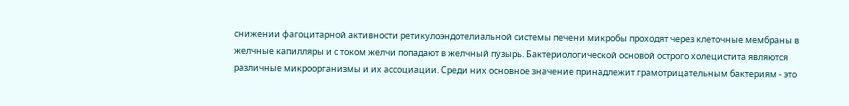снижении фагоцитарной активности ретикулоэндотелиальной системы печени микробы проходят через клеточные мембраны в желчные капилляры и с током желчи попадают в желчный пузырь. Бактериологической основой острого холецистита являются различные микроорганизмы и их ассоциации. Среди них основное значение принадлежит грамотрицательным бактериям - это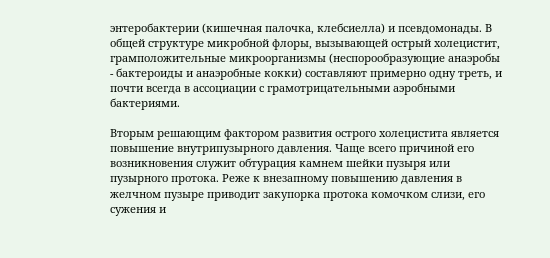энтеробактерии (кишечная палочка, клебсиелла) и псевдомонады. В общей структуре микробной флоры, вызывающей острый холецистит, грамположительные микроорганизмы (неспорообразующие анаэробы - бактероиды и анаэробные кокки) составляют примерно одну треть, и почти всегда в ассоциации с грамотрицательными аэробными бактериями.

Вторым решающим фактором развития острого холецистита является повышение внутрипузырного давления. Чаще всего причиной его возникновения служит обтурация камнем шейки пузыря или пузырного протока. Реже к внезапному повышению давления в желчном пузыре приводит закупорка протока комочком слизи, его сужения и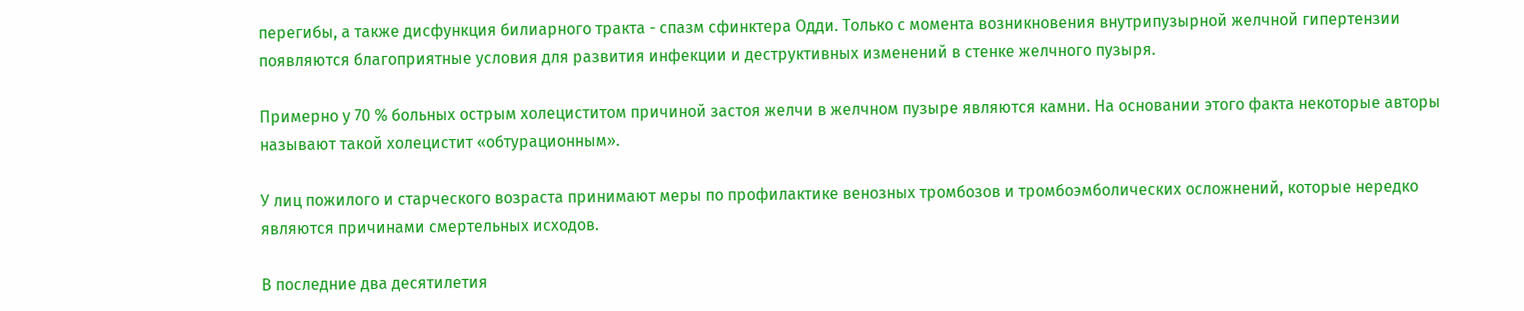перегибы, а также дисфункция билиарного тракта - спазм сфинктера Одди. Только с момента возникновения внутрипузырной желчной гипертензии появляются благоприятные условия для развития инфекции и деструктивных изменений в стенке желчного пузыря.

Примерно у 70 % больных острым холециститом причиной застоя желчи в желчном пузыре являются камни. На основании этого факта некоторые авторы называют такой холецистит «обтурационным».

У лиц пожилого и старческого возраста принимают меры по профилактике венозных тромбозов и тромбоэмболических осложнений, которые нередко являются причинами смертельных исходов.

В последние два десятилетия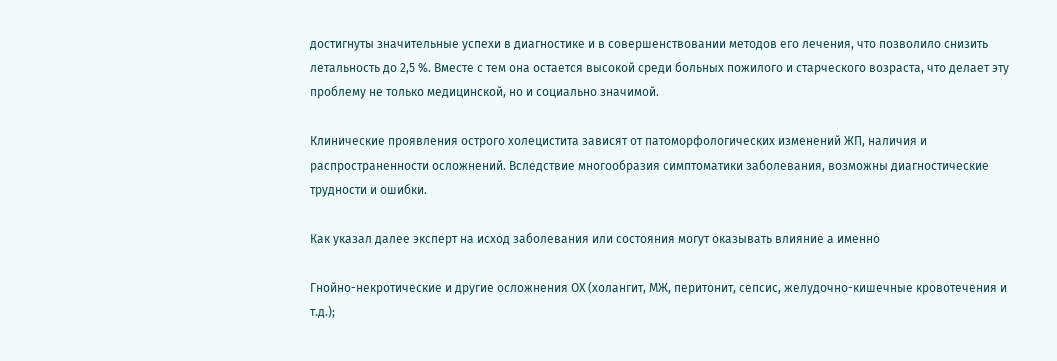достигнуты значительные успехи в диагностике и в совершенствовании методов его лечения, что позволило снизить летальность до 2,5 %. Вместе с тем она остается высокой среди больных пожилого и старческого возраста, что делает эту проблему не только медицинской, но и социально значимой.

Клинические проявления острого холецистита зависят от патоморфологических изменений ЖП, наличия и распространенности осложнений. Вследствие многообразия симптоматики заболевания, возможны диагностические трудности и ошибки.

Как указал далее эксперт на исход заболевания или состояния могут оказывать влияние а именно

Гнойно-некротические и другие осложнения ОХ (холангит, МЖ, перитонит, сепсис, желудочно-кишечные кровотечения и т.д.);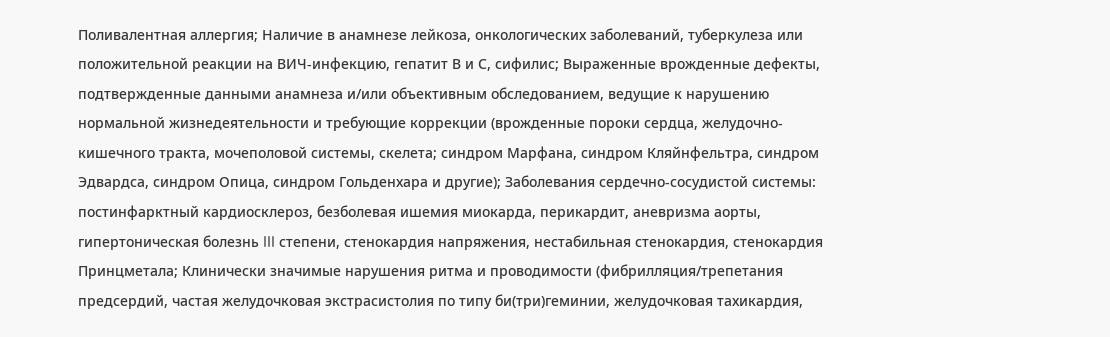Поливалентная аллергия; Наличие в анамнезе лейкоза, онкологических заболеваний, туберкулеза или положительной реакции на ВИЧ-инфекцию, гепатит В и С, сифилис; Выраженные врожденные дефекты, подтвержденные данными анамнеза и/или объективным обследованием, ведущие к нарушению нормальной жизнедеятельности и требующие коррекции (врожденные пороки сердца, желудочно-кишечного тракта, мочеполовой системы, скелета; синдром Марфана, синдром Кляйнфельтра, синдром Эдвардса, синдром Опица, синдром Гольденхара и другие); Заболевания сердечно-сосудистой системы: постинфарктный кардиосклероз, безболевая ишемия миокарда, перикардит, аневризма аорты, гипертоническая болезнь III степени, стенокардия напряжения, нестабильная стенокардия, стенокардия Принцметала; Клинически значимые нарушения ритма и проводимости (фибрилляция/трепетания предсердий, частая желудочковая экстрасистолия по типу би(три)геминии, желудочковая тахикардия,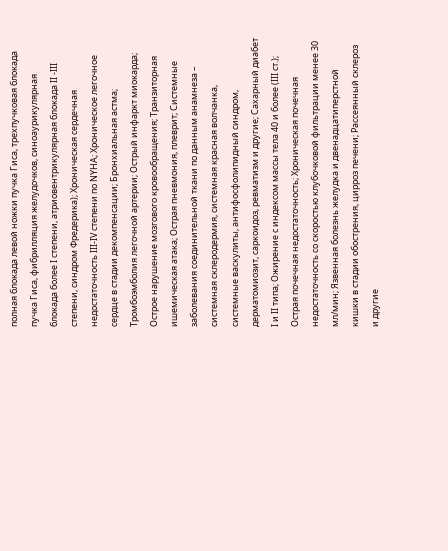полная блокада левой ножки пучка Гиса, трехпучковая блокада пучка Гиса, фибрилляция желудочков, синоаурикулярная блокада более I степени, атриовентрикулярная блокада II -III степени, синдром Фредерика); Хроническая сердечная недостаточность III-IV степени по NYHA; Хроническое легочное сердце в стадии декомпенсации; Бронхиальная астма; Тромбоэмболия легочной артерии; Острый инфаркт миокарда; Острое нарушение мозгового кровообращения; Транзиторная ишемическая атака; Острая пневмония, плеврит; Системные заболевания соединительной ткани по данным анамнеза – системная склеродермия, системная красная волчанка, системные васкулиты, антифосфолипидный синдром, дерматомиозит, саркоидоз, ревматизм и другие; Сахарный диабет I и II типа; Ожирение c индексом массы тела 40 и более (III ст.); Острая почечная недостаточность; Хроническая почечная недостаточность со скоростью клубочковой фильтрации менее 30 мл/мин; Язвенная болезнь желудка и двенадцатиперстной кишки в стадии обострения, цирроз печени; Рассеянный склероз и другие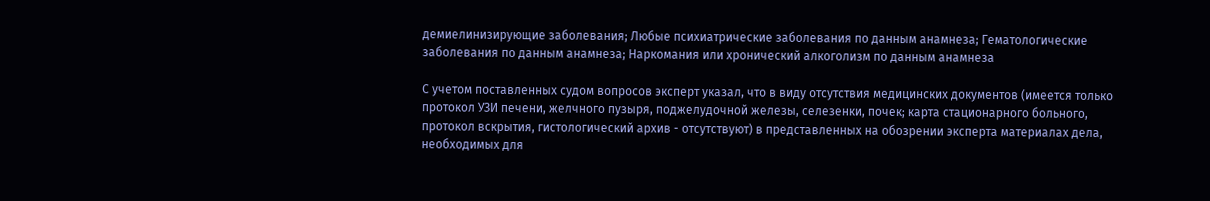демиелинизирующие заболевания; Любые психиатрические заболевания по данным анамнеза; Гематологические заболевания по данным анамнеза; Наркомания или хронический алкоголизм по данным анамнеза

С учетом поставленных судом вопросов эксперт указал, что в виду отсутствия медицинских документов (имеется только протокол УЗИ печени, желчного пузыря, поджелудочной железы, селезенки, почек; карта стационарного больного, протокол вскрытия, гистологический архив - отсутствуют) в представленных на обозрении эксперта материалах дела, необходимых для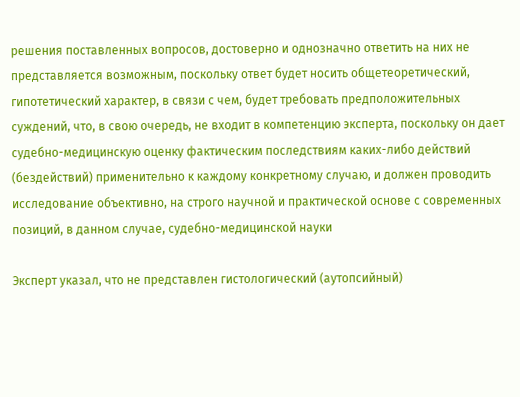решения поставленных вопросов, достоверно и однозначно ответить на них не представляется возможным, поскольку ответ будет носить общетеоретический, гипотетический характер, в связи с чем, будет требовать предположительных суждений, что, в свою очередь, не входит в компетенцию эксперта, поскольку он дает судебно-медицинскую оценку фактическим последствиям каких-либо действий (бездействий) применительно к каждому конкретному случаю, и должен проводить исследование объективно, на строго научной и практической основе с современных позиций, в данном случае, судебно-медицинской науки

Эксперт указал, что не представлен гистологический (аутопсийный)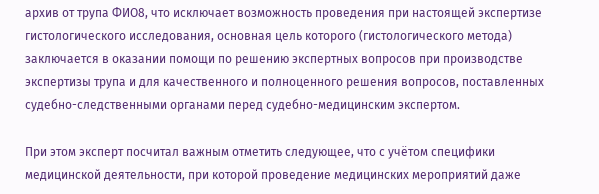архив от трупа ФИО8, что исключает возможность проведения при настоящей экспертизе гистологического исследования, основная цель которого (гистологического метода) заключается в оказании помощи по решению экспертных вопросов при производстве экспертизы трупа и для качественного и полноценного решения вопросов, поставленных судебно-следственными органами перед судебно-медицинским экспертом.

При этом эксперт посчитал важным отметить следующее, что с учётом специфики медицинской деятельности, при которой проведение медицинских мероприятий даже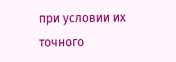при условии их точного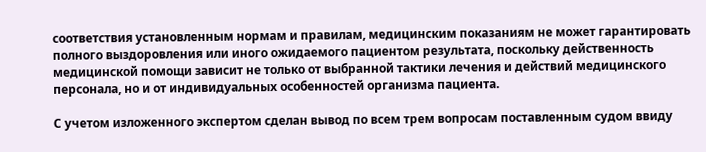соответствия установленным нормам и правилам, медицинским показаниям не может гарантировать полного выздоровления или иного ожидаемого пациентом результата, поскольку действенность медицинской помощи зависит не только от выбранной тактики лечения и действий медицинского персонала, но и от индивидуальных особенностей организма пациента.

С учетом изложенного экспертом сделан вывод по всем трем вопросам поставленным судом ввиду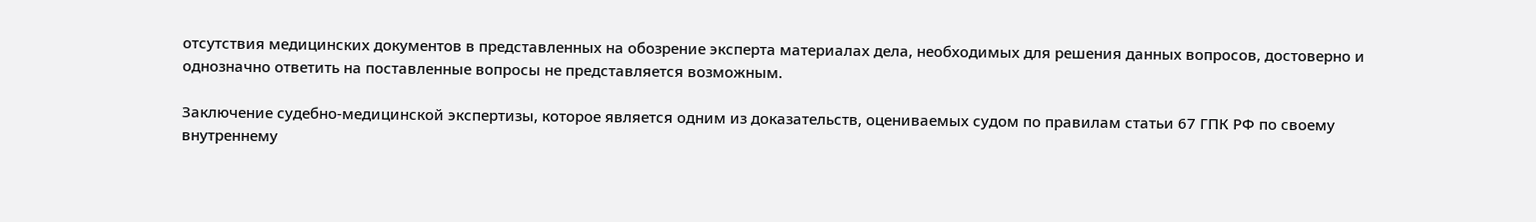отсутствия медицинских документов в представленных на обозрение эксперта материалах дела, необходимых для решения данных вопросов, достоверно и однозначно ответить на поставленные вопросы не представляется возможным.

Заключение судебно-медицинской экспертизы, которое является одним из доказательств, оцениваемых судом по правилам статьи 67 ГПК РФ по своему внутреннему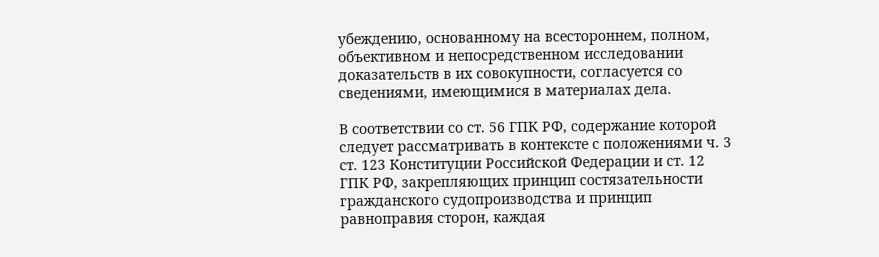убеждению, основанному на всестороннем, полном, объективном и непосредственном исследовании доказательств в их совокупности, согласуется со сведениями, имеющимися в материалах дела.

В соответствии со ст. 56 ГПК РФ, содержание которой следует рассматривать в контексте с положениями ч. 3 ст. 123 Конституции Российской Федерации и ст. 12 ГПК РФ, закрепляющих принцип состязательности гражданского судопроизводства и принцип равноправия сторон, каждая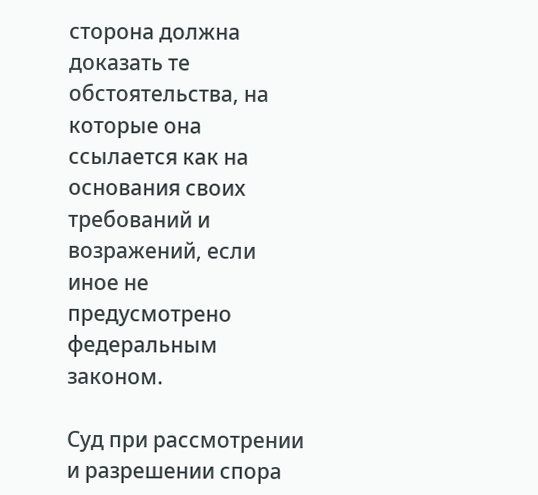сторона должна доказать те обстоятельства, на которые она ссылается как на основания своих требований и возражений, если иное не предусмотрено федеральным законом.

Суд при рассмотрении и разрешении спора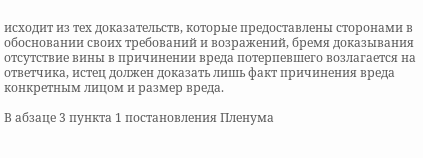исходит из тех доказательств, которые предоставлены сторонами в обосновании своих требований и возражений, бремя доказывания отсутствие вины в причинении вреда потерпевшего возлагается на ответчика, истец должен доказать лишь факт причинения вреда конкретным лицом и размер вреда.

В абзаце 3 пункта 1 постановления Пленума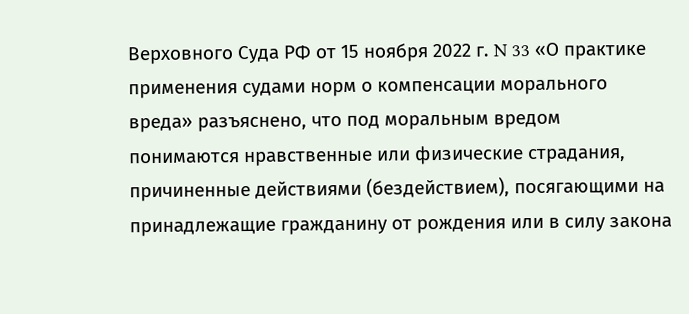Верховного Суда РФ от 15 ноября 2022 г. N 33 «О практике применения судами норм о компенсации морального вреда» разъяснено, что под моральным вредом понимаются нравственные или физические страдания, причиненные действиями (бездействием), посягающими на принадлежащие гражданину от рождения или в силу закона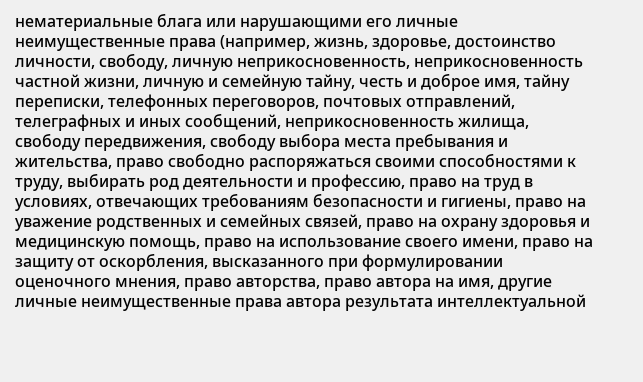нематериальные блага или нарушающими его личные неимущественные права (например, жизнь, здоровье, достоинство личности, свободу, личную неприкосновенность, неприкосновенность частной жизни, личную и семейную тайну, честь и доброе имя, тайну переписки, телефонных переговоров, почтовых отправлений, телеграфных и иных сообщений, неприкосновенность жилища, свободу передвижения, свободу выбора места пребывания и жительства, право свободно распоряжаться своими способностями к труду, выбирать род деятельности и профессию, право на труд в условиях, отвечающих требованиям безопасности и гигиены, право на уважение родственных и семейных связей, право на охрану здоровья и медицинскую помощь, право на использование своего имени, право на защиту от оскорбления, высказанного при формулировании оценочного мнения, право авторства, право автора на имя, другие личные неимущественные права автора результата интеллектуальной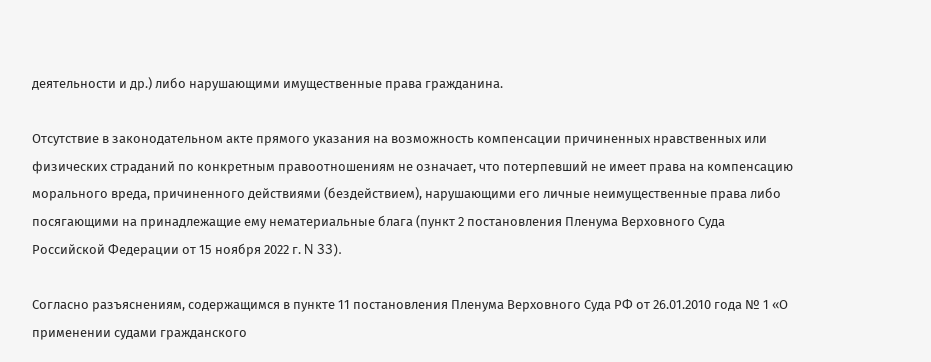деятельности и др.) либо нарушающими имущественные права гражданина.

Отсутствие в законодательном акте прямого указания на возможность компенсации причиненных нравственных или физических страданий по конкретным правоотношениям не означает, что потерпевший не имеет права на компенсацию морального вреда, причиненного действиями (бездействием), нарушающими его личные неимущественные права либо посягающими на принадлежащие ему нематериальные блага (пункт 2 постановления Пленума Верховного Суда Российской Федерации от 15 ноября 2022 г. N 33).

Согласно разъяснениям, содержащимся в пункте 11 постановления Пленума Верховного Суда РФ от 26.01.2010 года № 1 «О применении судами гражданского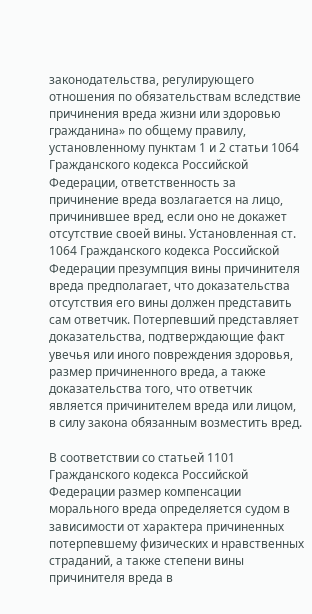законодательства, регулирующего отношения по обязательствам вследствие причинения вреда жизни или здоровью гражданина» по общему правилу, установленному пунктам 1 и 2 статьи 1064 Гражданского кодекса Российской Федерации, ответственность за причинение вреда возлагается на лицо, причинившее вред, если оно не докажет отсутствие своей вины. Установленная ст. 1064 Гражданского кодекса Российской Федерации презумпция вины причинителя вреда предполагает, что доказательства отсутствия его вины должен представить сам ответчик. Потерпевший представляет доказательства, подтверждающие факт увечья или иного повреждения здоровья, размер причиненного вреда, а также доказательства того, что ответчик является причинителем вреда или лицом, в силу закона обязанным возместить вред.

В соответствии со статьей 1101 Гражданского кодекса Российской Федерации размер компенсации морального вреда определяется судом в зависимости от характера причиненных потерпевшему физических и нравственных страданий, а также степени вины причинителя вреда в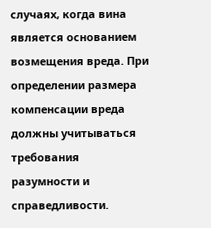случаях, когда вина является основанием возмещения вреда. При определении размера компенсации вреда должны учитываться требования разумности и справедливости.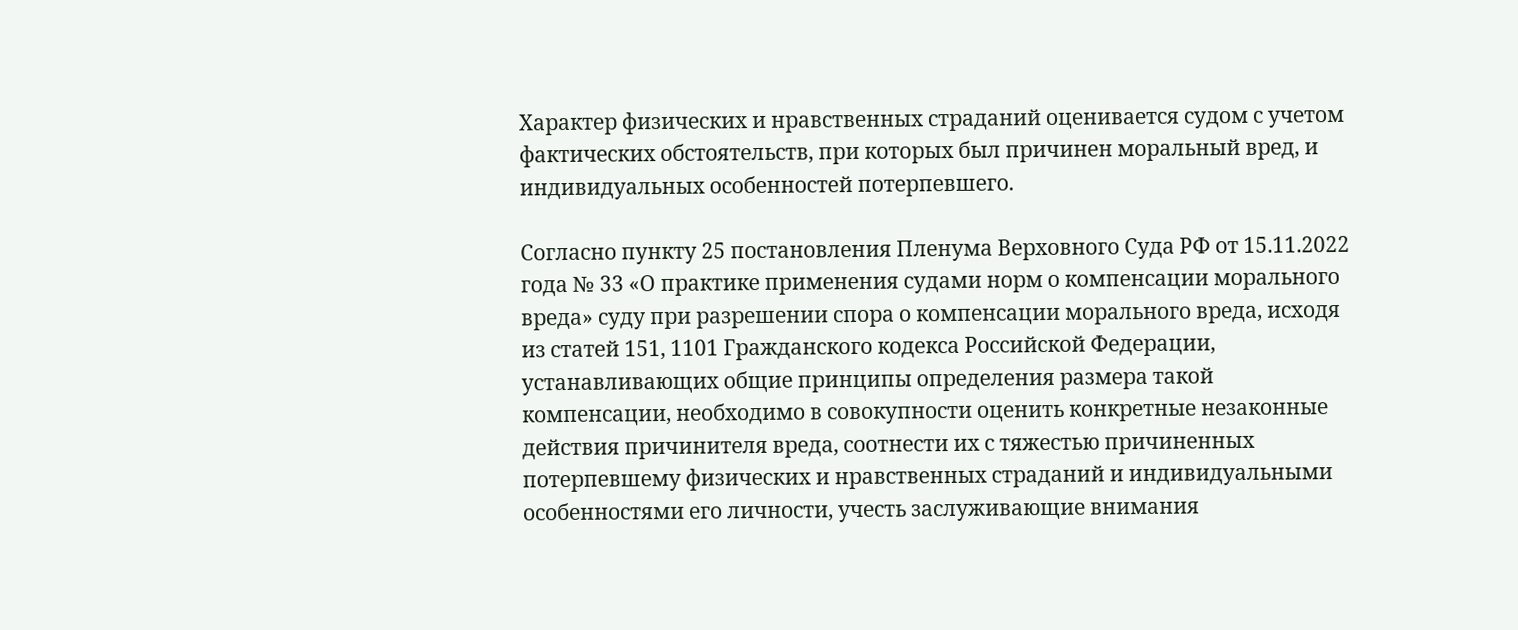Характер физических и нравственных страданий оценивается судом с учетом фактических обстоятельств, при которых был причинен моральный вред, и индивидуальных особенностей потерпевшего.

Согласно пункту 25 постановления Пленума Верховного Суда РФ от 15.11.2022 года № 33 «О практике применения судами норм о компенсации морального вреда» суду при разрешении спора о компенсации морального вреда, исходя из статей 151, 1101 Гражданского кодекса Российской Федерации, устанавливающих общие принципы определения размера такой компенсации, необходимо в совокупности оценить конкретные незаконные действия причинителя вреда, соотнести их с тяжестью причиненных потерпевшему физических и нравственных страданий и индивидуальными особенностями его личности, учесть заслуживающие внимания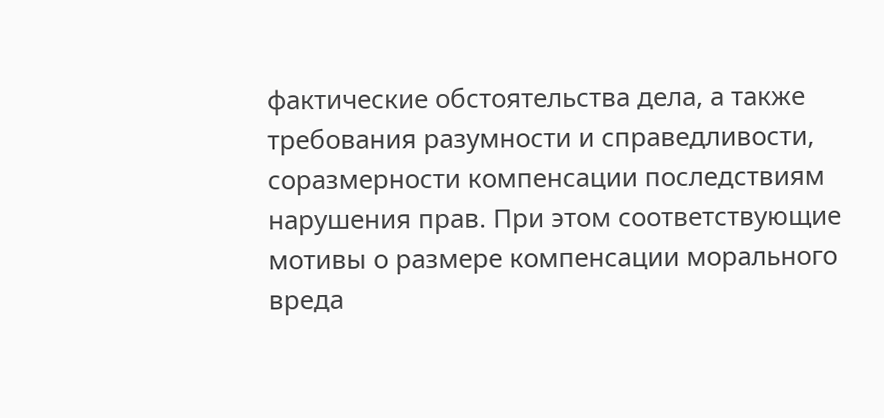фактические обстоятельства дела, а также требования разумности и справедливости, соразмерности компенсации последствиям нарушения прав. При этом соответствующие мотивы о размере компенсации морального вреда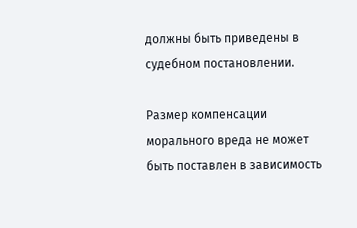должны быть приведены в судебном постановлении.

Размер компенсации морального вреда не может быть поставлен в зависимость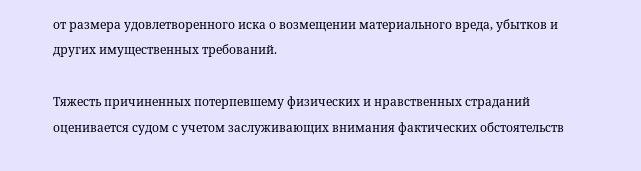от размера удовлетворенного иска о возмещении материального вреда, убытков и других имущественных требований.

Тяжесть причиненных потерпевшему физических и нравственных страданий оценивается судом с учетом заслуживающих внимания фактических обстоятельств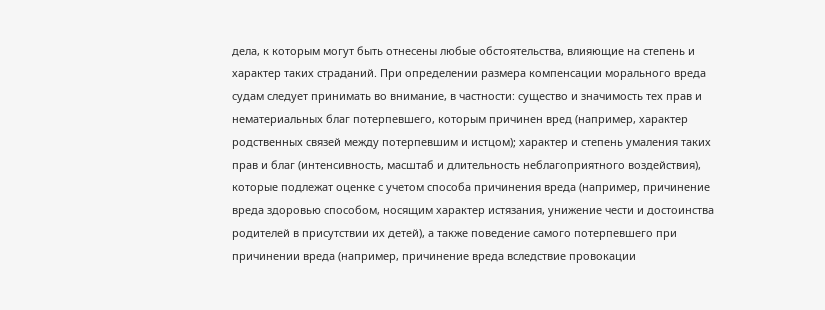дела, к которым могут быть отнесены любые обстоятельства, влияющие на степень и характер таких страданий. При определении размера компенсации морального вреда судам следует принимать во внимание, в частности: существо и значимость тех прав и нематериальных благ потерпевшего, которым причинен вред (например, характер родственных связей между потерпевшим и истцом); характер и степень умаления таких прав и благ (интенсивность, масштаб и длительность неблагоприятного воздействия), которые подлежат оценке с учетом способа причинения вреда (например, причинение вреда здоровью способом, носящим характер истязания, унижение чести и достоинства родителей в присутствии их детей), а также поведение самого потерпевшего при причинении вреда (например, причинение вреда вследствие провокации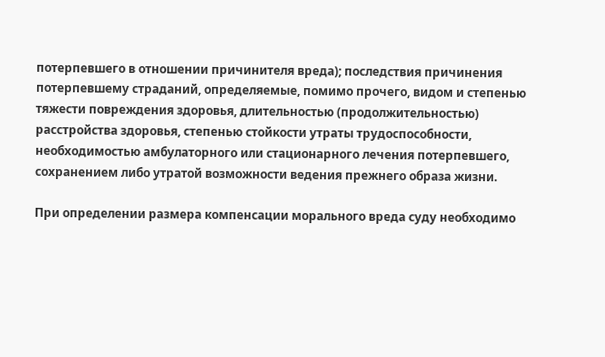потерпевшего в отношении причинителя вреда); последствия причинения потерпевшему страданий, определяемые, помимо прочего, видом и степенью тяжести повреждения здоровья, длительностью (продолжительностью) расстройства здоровья, степенью стойкости утраты трудоспособности, необходимостью амбулаторного или стационарного лечения потерпевшего, сохранением либо утратой возможности ведения прежнего образа жизни.

При определении размера компенсации морального вреда суду необходимо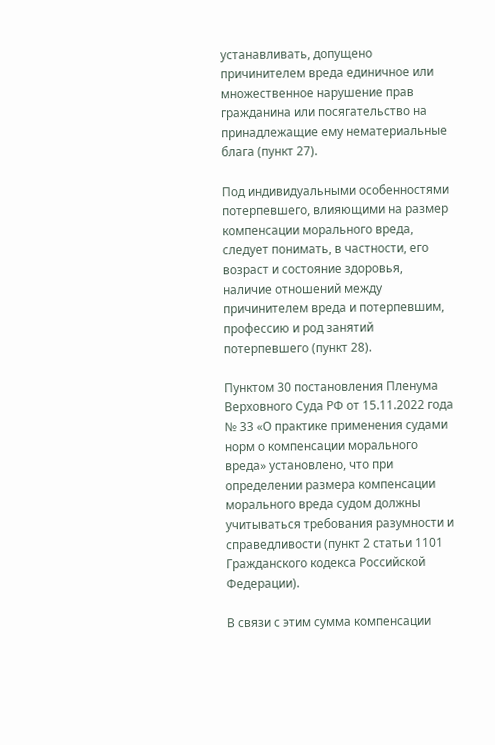устанавливать, допущено причинителем вреда единичное или множественное нарушение прав гражданина или посягательство на принадлежащие ему нематериальные блага (пункт 27).

Под индивидуальными особенностями потерпевшего, влияющими на размер компенсации морального вреда, следует понимать, в частности, его возраст и состояние здоровья, наличие отношений между причинителем вреда и потерпевшим, профессию и род занятий потерпевшего (пункт 28).

Пунктом 30 постановления Пленума Верховного Суда РФ от 15.11.2022 года № 33 «О практике применения судами норм о компенсации морального вреда» установлено, что при определении размера компенсации морального вреда судом должны учитываться требования разумности и справедливости (пункт 2 статьи 1101 Гражданского кодекса Российской Федерации).

В связи с этим сумма компенсации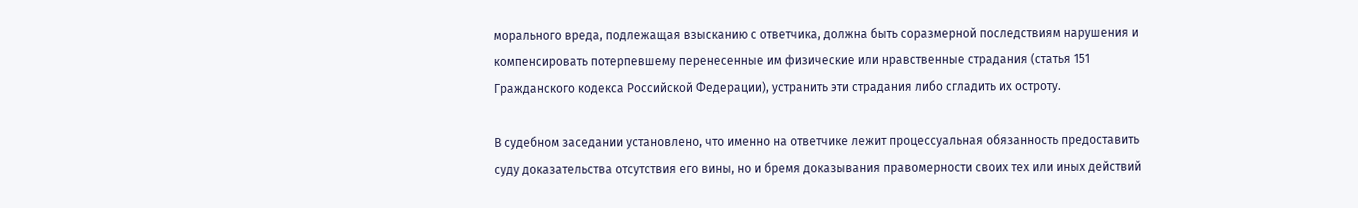морального вреда, подлежащая взысканию с ответчика, должна быть соразмерной последствиям нарушения и компенсировать потерпевшему перенесенные им физические или нравственные страдания (статья 151 Гражданского кодекса Российской Федерации), устранить эти страдания либо сгладить их остроту.

В судебном заседании установлено, что именно на ответчике лежит процессуальная обязанность предоставить суду доказательства отсутствия его вины, но и бремя доказывания правомерности своих тех или иных действий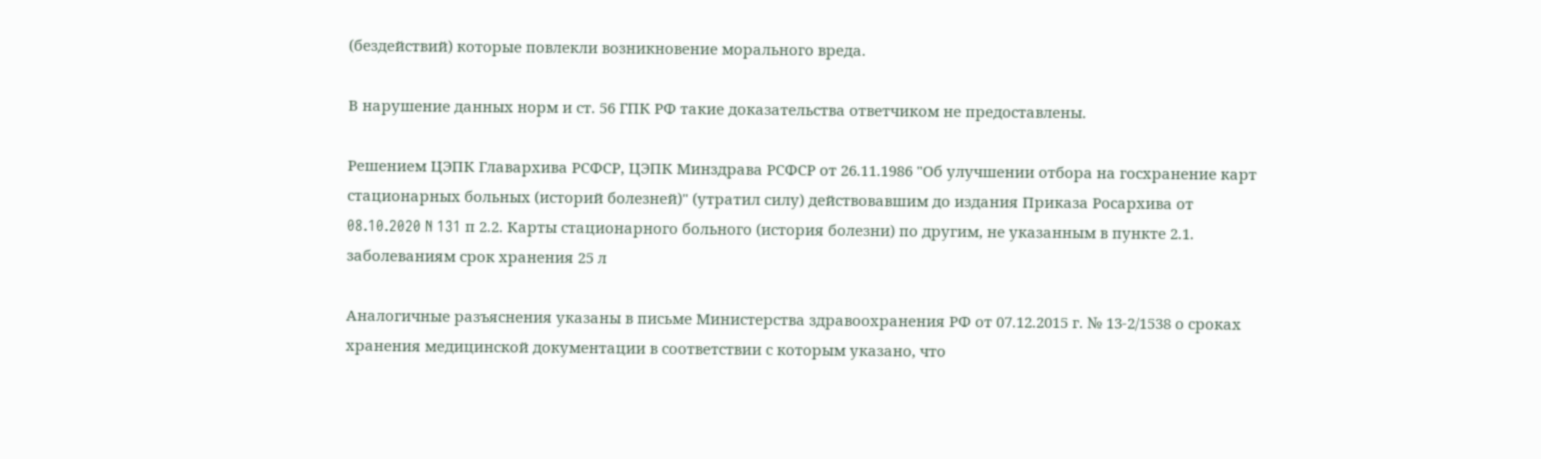(бездействий) которые повлекли возникновение морального вреда.

В нарушение данных норм и ст. 56 ГПК РФ такие доказательства ответчиком не предоставлены.

Решением ЦЭПК Главархива РСФСР, ЦЭПК Минздрава РСФСР от 26.11.1986 "Об улучшении отбора на госхранение карт стационарных больных (историй болезней)" (утратил силу) действовавшим до издания Приказа Росархива от 08.10.2020 N 131 п 2.2. Карты стационарного больного (история болезни) по другим, не указанным в пункте 2.1. заболеваниям срок хранения 25 л

Аналогичные разъяснения указаны в письме Министерства здравоохранения РФ от 07.12.2015 г. № 13-2/1538 о сроках хранения медицинской документации в соответствии с которым указано, что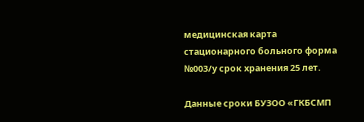медицинская карта стационарного больного форма №003/у срок хранения 25 лет.

Данные сроки БУЗОО «ГКБСМП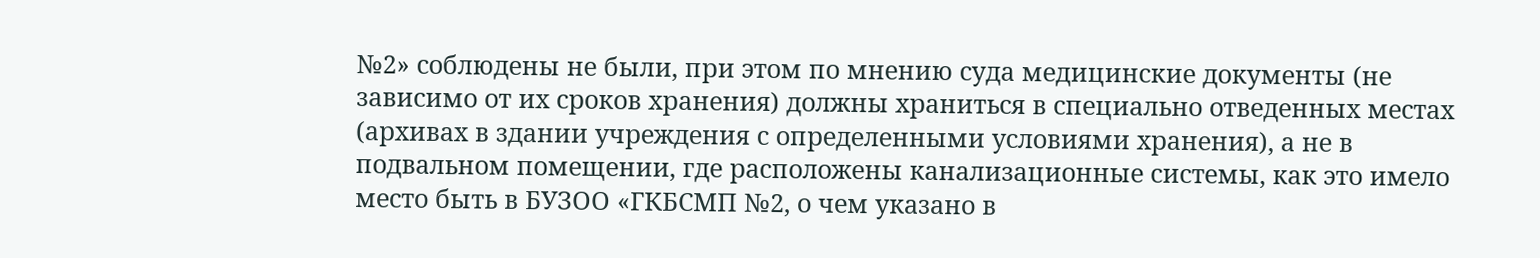№2» соблюдены не были, при этом по мнению суда медицинские документы (не зависимо от их сроков хранения) должны храниться в специально отведенных местах (архивах в здании учреждения с определенными условиями хранения), а не в подвальном помещении, где расположены канализационные системы, как это имело место быть в БУЗОО «ГКБСМП №2, о чем указано в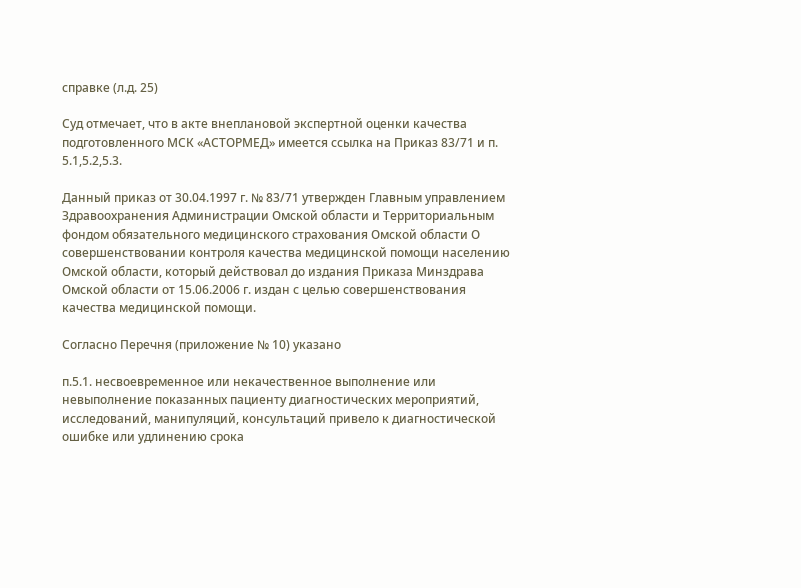справке (л.д. 25)

Суд отмечает, что в акте внеплановой экспертной оценки качества подготовленного МСК «АСТОРМЕД» имеется ссылка на Приказ 83/71 и п. 5.1,5.2,5.3.

Данный приказ от 30.04.1997 г. № 83/71 утвержден Главным управлением Здравоохранения Администрации Омской области и Территориальным фондом обязательного медицинского страхования Омской области О совершенствовании контроля качества медицинской помощи населению Омской области, который действовал до издания Приказа Минздрава Омской области от 15.06.2006 г. издан с целью совершенствования качества медицинской помощи.

Согласно Перечня (приложение № 10) указано

п.5.1. несвоевременное или некачественное выполнение или невыполнение показанных пациенту диагностических мероприятий, исследований, манипуляций, консультаций привело к диагностической ошибке или удлинению срока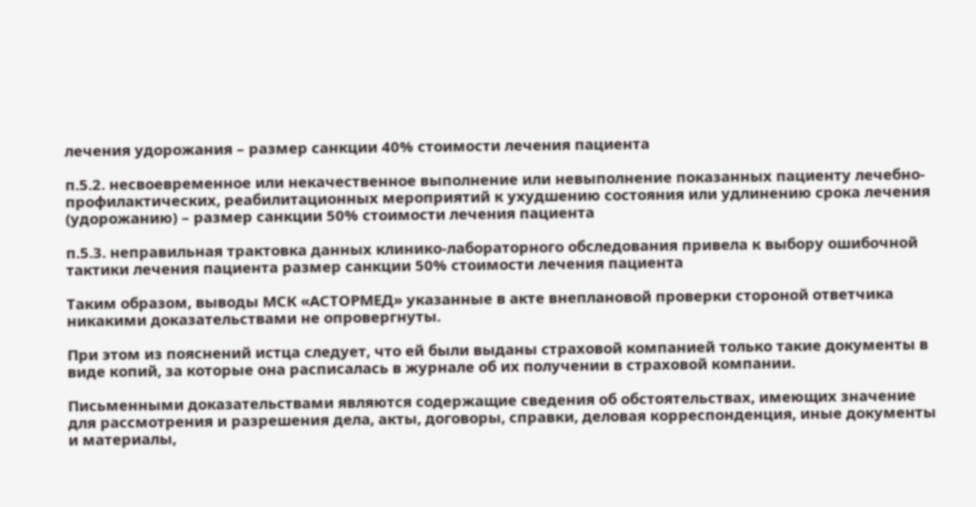лечения удорожания – размер санкции 40% стоимости лечения пациента

п.5.2. несвоевременное или некачественное выполнение или невыполнение показанных пациенту лечебно-профилактических, реабилитационных мероприятий к ухудшению состояния или удлинению срока лечения (удорожанию) – размер санкции 50% стоимости лечения пациента

п.5.3. неправильная трактовка данных клинико-лабораторного обследования привела к выбору ошибочной тактики лечения пациента размер санкции 50% стоимости лечения пациента

Таким образом, выводы МСК «АСТОРМЕД» указанные в акте внеплановой проверки стороной ответчика никакими доказательствами не опровергнуты.

При этом из пояснений истца следует, что ей были выданы страховой компанией только такие документы в виде копий, за которые она расписалась в журнале об их получении в страховой компании.

Письменными доказательствами являются содержащие сведения об обстоятельствах, имеющих значение для рассмотрения и разрешения дела, акты, договоры, справки, деловая корреспонденция, иные документы и материалы,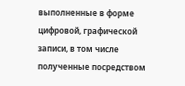выполненные в форме цифровой, графической записи, в том числе полученные посредством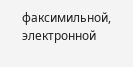факсимильной, электронной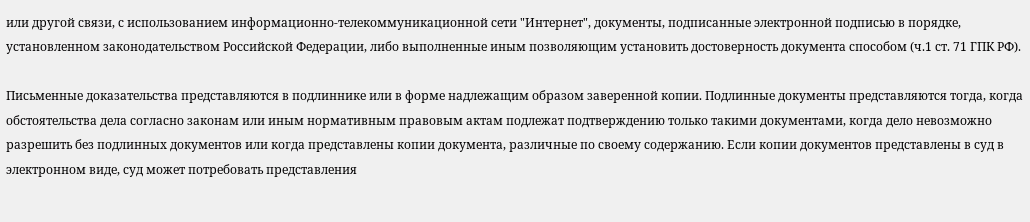или другой связи, с использованием информационно-телекоммуникационной сети "Интернет", документы, подписанные электронной подписью в порядке, установленном законодательством Российской Федерации, либо выполненные иным позволяющим установить достоверность документа способом (ч.1 ст. 71 ГПК РФ).

Письменные доказательства представляются в подлиннике или в форме надлежащим образом заверенной копии. Подлинные документы представляются тогда, когда обстоятельства дела согласно законам или иным нормативным правовым актам подлежат подтверждению только такими документами, когда дело невозможно разрешить без подлинных документов или когда представлены копии документа, различные по своему содержанию. Если копии документов представлены в суд в электронном виде, суд может потребовать представления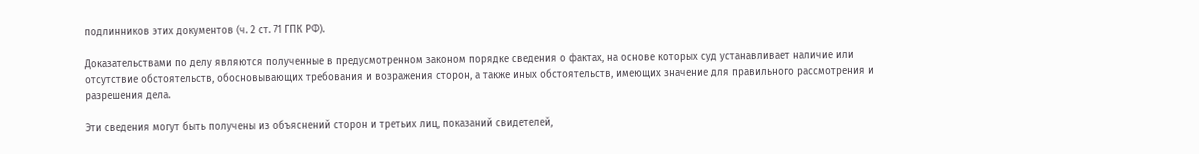подлинников этих документов (ч. 2 ст. 71 ГПК РФ).

Доказательствами по делу являются полученные в предусмотренном законом порядке сведения о фактах, на основе которых суд устанавливает наличие или отсутствие обстоятельств, обосновывающих требования и возражения сторон, а также иных обстоятельств, имеющих значение для правильного рассмотрения и разрешения дела.

Эти сведения могут быть получены из объяснений сторон и третьих лиц, показаний свидетелей,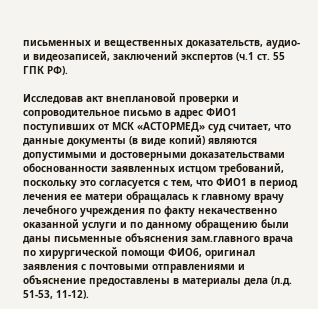письменных и вещественных доказательств, аудио- и видеозаписей, заключений экспертов (ч.1 ст. 55 ГПК РФ).

Исследовав акт внеплановой проверки и сопроводительное письмо в адрес ФИО1 поступивших от МСК «АСТОРМЕД» суд считает, что данные документы (в виде копий) являются допустимыми и достоверными доказательствами обоснованности заявленных истцом требований, поскольку это согласуется с тем, что ФИО1 в период лечения ее матери обращалась к главному врачу лечебного учреждения по факту некачественно оказанной услуги и по данному обращению были даны письменные объяснения зам.главного врача по хирургической помощи ФИО6, оригинал заявления с почтовыми отправлениями и объяснение предоставлены в материалы дела (л.д. 51-53, 11-12).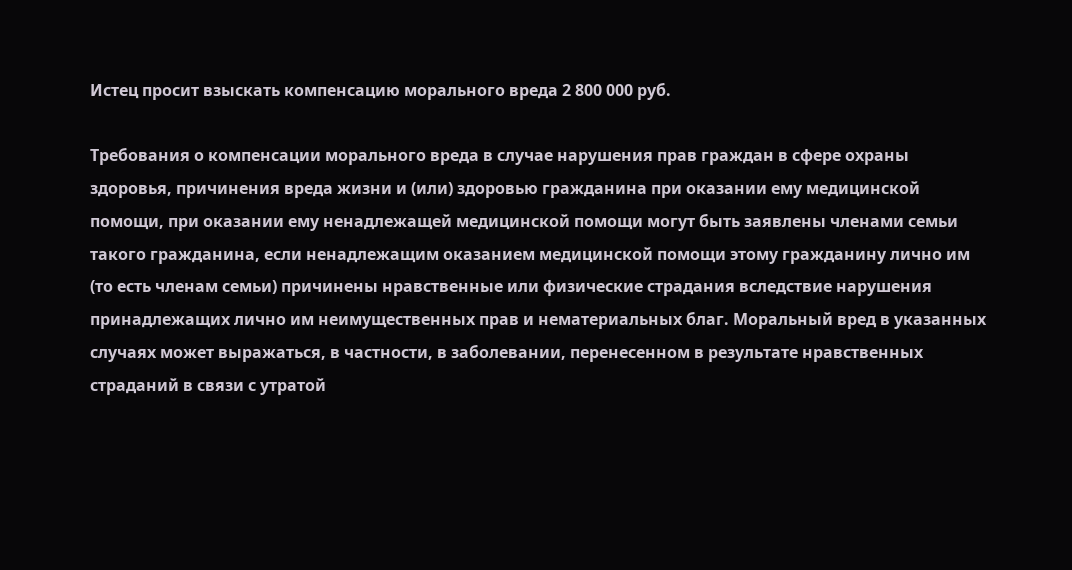Истец просит взыскать компенсацию морального вреда 2 800 000 руб.

Требования о компенсации морального вреда в случае нарушения прав граждан в сфере охраны здоровья, причинения вреда жизни и (или) здоровью гражданина при оказании ему медицинской помощи, при оказании ему ненадлежащей медицинской помощи могут быть заявлены членами семьи такого гражданина, если ненадлежащим оказанием медицинской помощи этому гражданину лично им (то есть членам семьи) причинены нравственные или физические страдания вследствие нарушения принадлежащих лично им неимущественных прав и нематериальных благ. Моральный вред в указанных случаях может выражаться, в частности, в заболевании, перенесенном в результате нравственных страданий в связи с утратой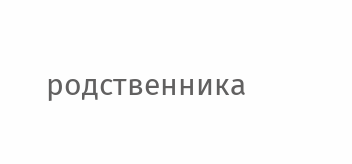родственника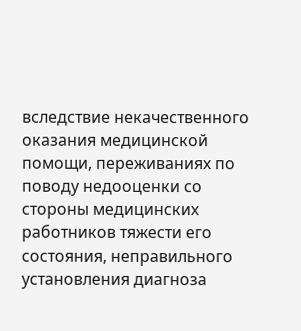вследствие некачественного оказания медицинской помощи, переживаниях по поводу недооценки со стороны медицинских работников тяжести его состояния, неправильного установления диагноза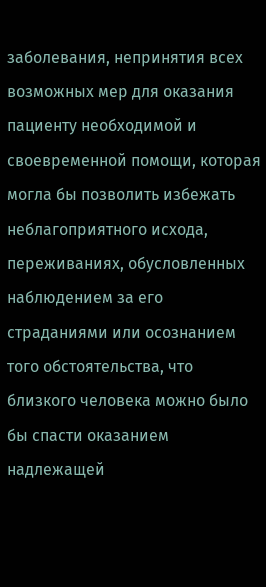заболевания, непринятия всех возможных мер для оказания пациенту необходимой и своевременной помощи, которая могла бы позволить избежать неблагоприятного исхода, переживаниях, обусловленных наблюдением за его страданиями или осознанием того обстоятельства, что близкого человека можно было бы спасти оказанием надлежащей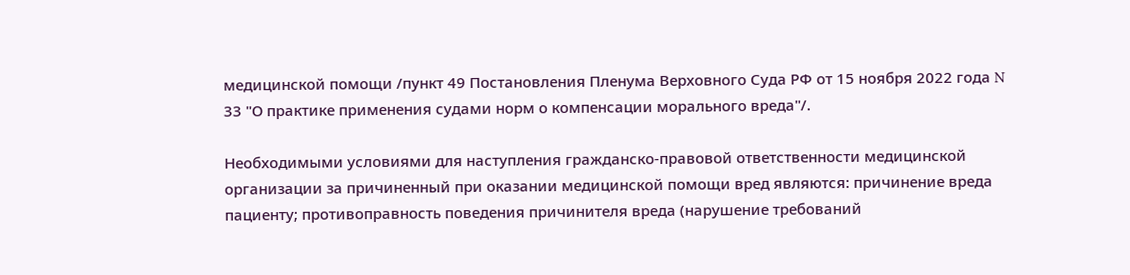медицинской помощи /пункт 49 Постановления Пленума Верховного Суда РФ от 15 ноября 2022 года N 33 "О практике применения судами норм о компенсации морального вреда"/.

Необходимыми условиями для наступления гражданско-правовой ответственности медицинской организации за причиненный при оказании медицинской помощи вред являются: причинение вреда пациенту; противоправность поведения причинителя вреда (нарушение требований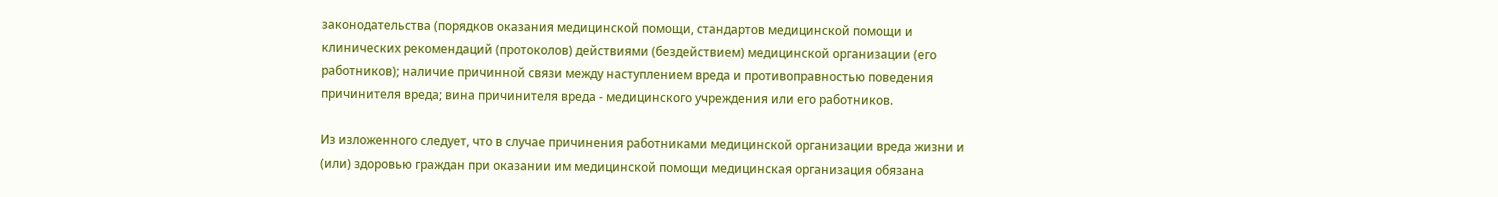законодательства (порядков оказания медицинской помощи, стандартов медицинской помощи и клинических рекомендаций (протоколов) действиями (бездействием) медицинской организации (его работников); наличие причинной связи между наступлением вреда и противоправностью поведения причинителя вреда; вина причинителя вреда - медицинского учреждения или его работников.

Из изложенного следует, что в случае причинения работниками медицинской организации вреда жизни и (или) здоровью граждан при оказании им медицинской помощи медицинская организация обязана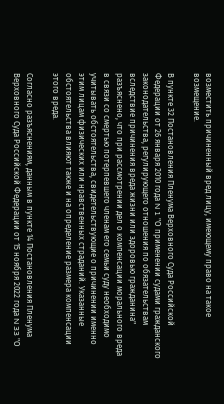возместить причиненный вред лицу, имеющему право на такое возмещение.

В пункте 32 Постановления Пленума Верховного Суда Российской Федерации от 26 января 2010 года N 1 "О применении судами гражданского законодательства, регулирующего отношения по обязательствам вследствие причинения вреда жизни или здоровью гражданина" разъяснено, что при рассмотрении дел о компенсации морального вреда в связи со смертью потерпевшего членам его семьи суду необходимо учитывать обстоятельства, свидетельствующие о причинении именно этим лицам физических или нравственных страданий. Указанные обстоятельства влияют также и на определение размера компенсации этого вреда.

Согласно разъяснениям, данным в пункте 14 Постановления Пленума Верховного Суда Российской Федерации от 15 ноября 2022 года N 33 "О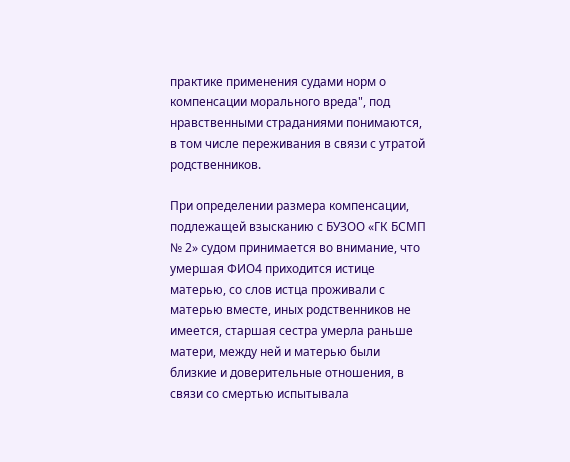практике применения судами норм о компенсации морального вреда", под нравственными страданиями понимаются, в том числе переживания в связи с утратой родственников.

При определении размера компенсации, подлежащей взысканию с БУЗОО «ГК БСМП № 2» судом принимается во внимание, что умершая ФИО4 приходится истице матерью, со слов истца проживали с матерью вместе, иных родственников не имеется, старшая сестра умерла раньше матери, между ней и матерью были близкие и доверительные отношения, в связи со смертью испытывала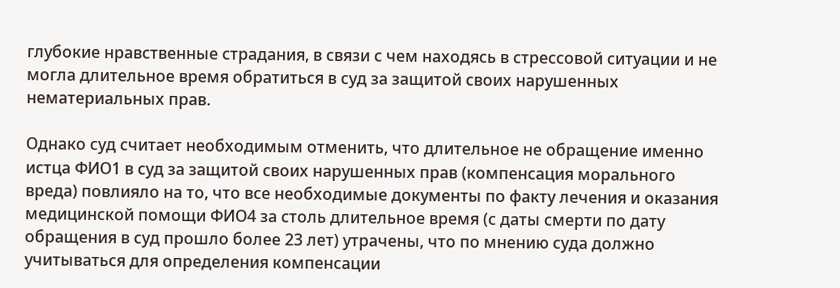глубокие нравственные страдания, в связи с чем находясь в стрессовой ситуации и не могла длительное время обратиться в суд за защитой своих нарушенных нематериальных прав.

Однако суд считает необходимым отменить, что длительное не обращение именно истца ФИО1 в суд за защитой своих нарушенных прав (компенсация морального вреда) повлияло на то, что все необходимые документы по факту лечения и оказания медицинской помощи ФИО4 за столь длительное время (с даты смерти по дату обращения в суд прошло более 23 лет) утрачены, что по мнению суда должно учитываться для определения компенсации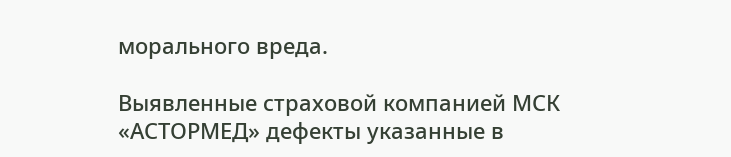морального вреда.

Выявленные страховой компанией МСК «АСТОРМЕД» дефекты указанные в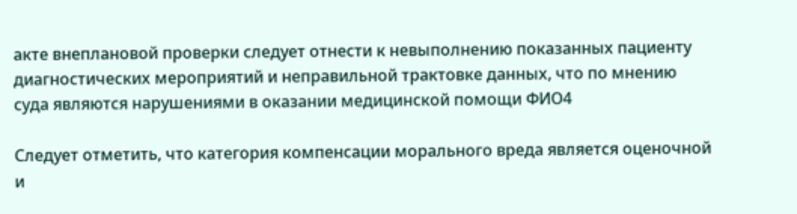акте внеплановой проверки следует отнести к невыполнению показанных пациенту диагностических мероприятий и неправильной трактовке данных, что по мнению суда являются нарушениями в оказании медицинской помощи ФИО4

Следует отметить, что категория компенсации морального вреда является оценочной и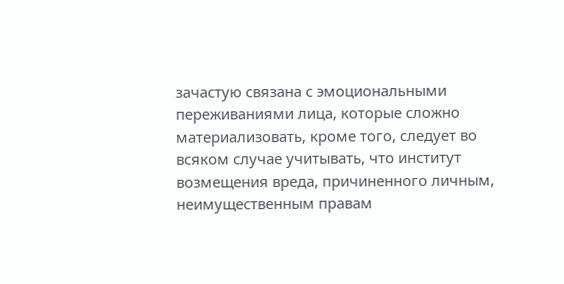зачастую связана с эмоциональными переживаниями лица, которые сложно материализовать, кроме того, следует во всяком случае учитывать, что институт возмещения вреда, причиненного личным, неимущественным правам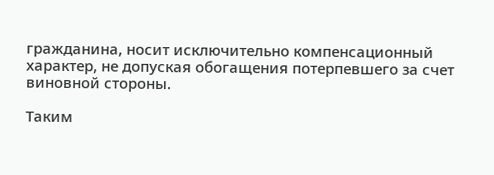гражданина, носит исключительно компенсационный характер, не допуская обогащения потерпевшего за счет виновной стороны.

Таким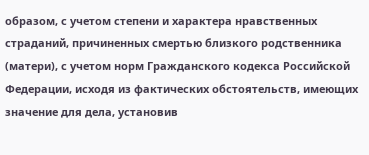образом, с учетом степени и характера нравственных страданий, причиненных смертью близкого родственника (матери), с учетом норм Гражданского кодекса Российской Федерации, исходя из фактических обстоятельств, имеющих значение для дела, установив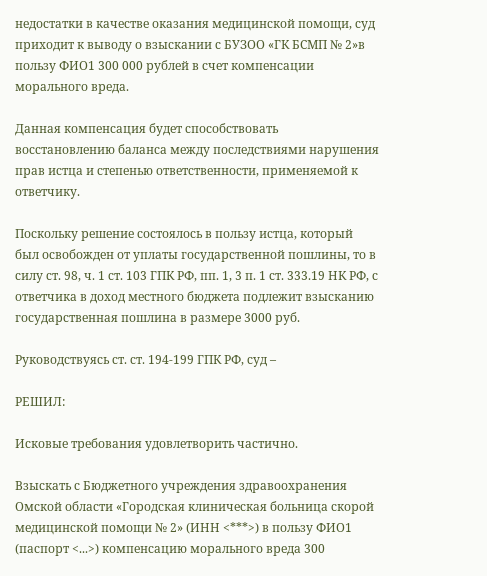недостатки в качестве оказания медицинской помощи, суд приходит к выводу о взыскании с БУЗОО «ГК БСМП № 2»в пользу ФИО1 300 000 рублей в счет компенсации морального вреда.

Данная компенсация будет способствовать восстановлению баланса между последствиями нарушения прав истца и степенью ответственности, применяемой к ответчику.

Поскольку решение состоялось в пользу истца, который был освобожден от уплаты государственной пошлины, то в силу ст. 98, ч. 1 ст. 103 ГПК РФ, пп. 1, 3 п. 1 ст. 333.19 НК РФ, с ответчика в доход местного бюджета подлежит взысканию государственная пошлина в размере 3000 руб.

Руководствуясь ст. ст. 194-199 ГПК РФ, суд –

РЕШИЛ:

Исковые требования удовлетворить частично.

Взыскать с Бюджетного учреждения здравоохранения Омской области «Городская клиническая больница скорой медицинской помощи № 2» (ИНН <***>) в пользу ФИО1 (паспорт <...>) компенсацию морального вреда 300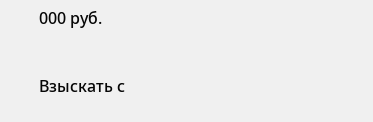000 руб.

Взыскать с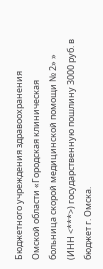Бюджетного учреждения здравоохранения Омской области «Городская клиническая больница скорой медицинской помощи № 2» » (ИНН <***>) государственную пошлину 3000 руб. в бюджет г. Омска.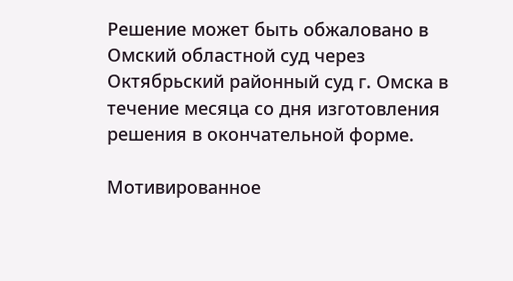Решение может быть обжаловано в Омский областной суд через Октябрьский районный суд г. Омска в течение месяца со дня изготовления решения в окончательной форме.

Мотивированное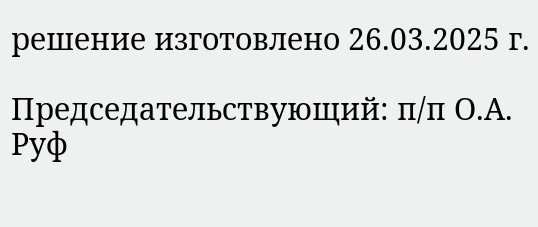решение изготовлено 26.03.2025 г.

Председательствующий: п/п О.А. Руф